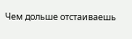Чем дольше отстаиваешь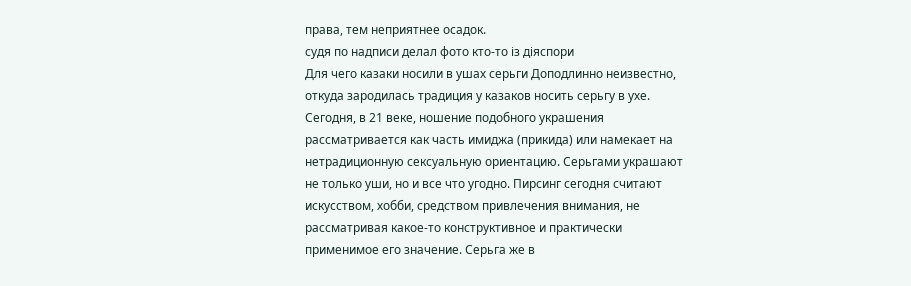права, тем неприятнее осадок.
судя по надписи делал фото кто-то із діяспори
Для чего казаки носили в ушах серьги Доподлинно неизвестно, откуда зародилась традиция у казаков носить серьгу в ухе. Сегодня, в 21 веке, ношение подобного украшения рассматривается как часть имиджа (прикида) или намекает на нетрадиционную сексуальную ориентацию. Серьгами украшают не только уши, но и все что угодно. Пирсинг сегодня считают искусством, хобби, средством привлечения внимания, не рассматривая какое-то конструктивное и практически применимое его значение. Серьга же в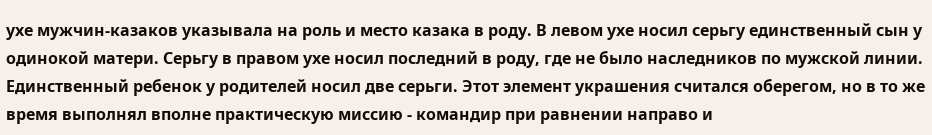ухе мужчин-казаков указывала на роль и место казака в роду. В левом ухе носил серьгу единственный сын у одинокой матери. Серьгу в правом ухе носил последний в роду, где не было наследников по мужской линии. Единственный ребенок у родителей носил две серьги. Этот элемент украшения считался оберегом, но в то же время выполнял вполне практическую миссию - командир при равнении направо и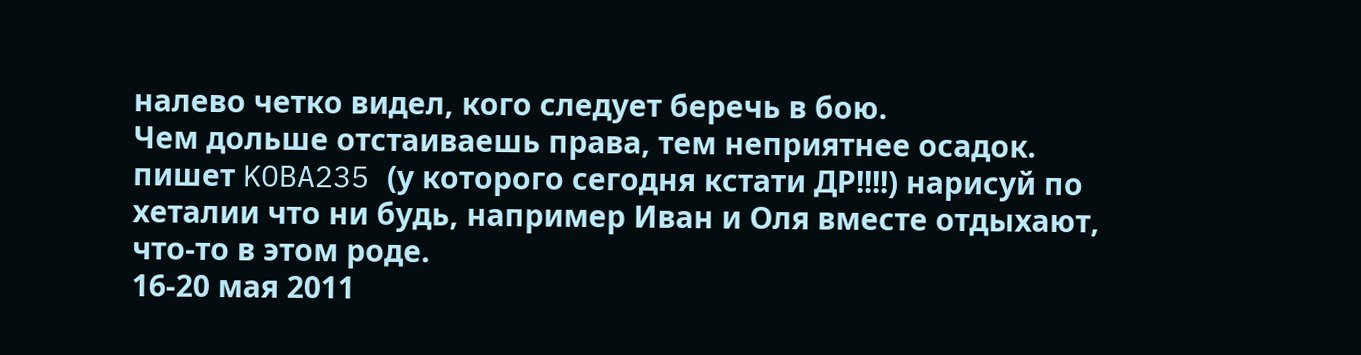налево четко видел, кого следует беречь в бою.
Чем дольше отстаиваешь права, тем неприятнее осадок.
пишет KOBA235 (у которого сегодня кстати ДР!!!!) нарисуй по хеталии что ни будь, например Иван и Оля вместе отдыхают, что-то в этом роде.
16-20 мая 2011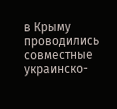в Крыму проводились совместные украинско-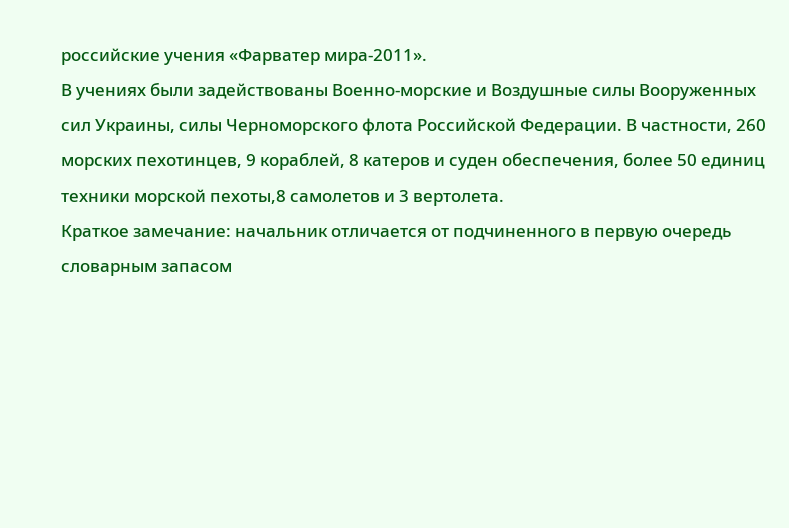российские учения «Фарватер мира-2011».
В учениях были задействованы Военно-морские и Воздушные силы Вооруженных сил Украины, силы Черноморского флота Российской Федерации. В частности, 260 морских пехотинцев, 9 кораблей, 8 катеров и суден обеспечения, более 50 единиц техники морской пехоты,8 самолетов и 3 вертолета.
Краткое замечание: начальник отличается от подчиненного в первую очередь словарным запасом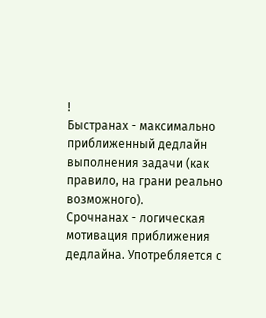!
Быстранах - максимально приближенный дедлайн выполнения задачи (как правило, на грани реально возможного).
Срочнанах - логическая мотивация приближения дедлайна. Употребляется с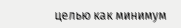целью как минимум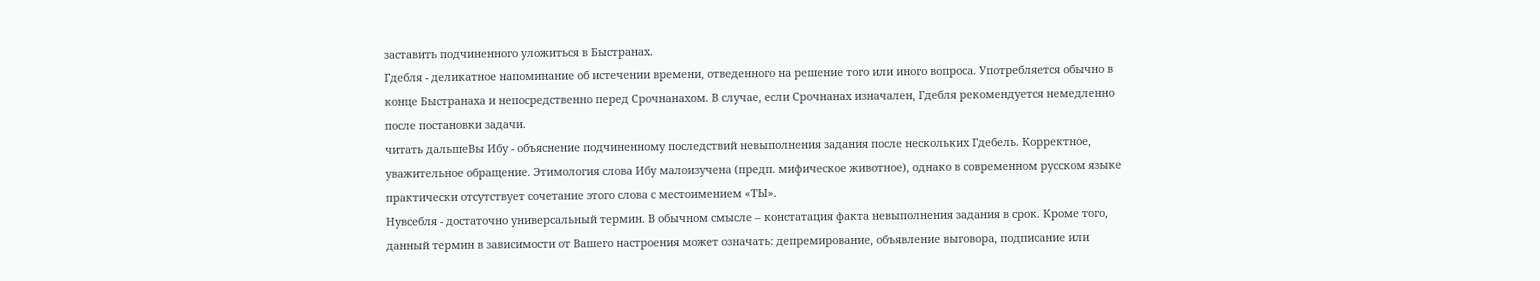заставить подчиненного уложиться в Быстранах.
Гдебля - деликатное напоминание об истечении времени, отведенного на решение того или иного вопроса. Употребляется обычно в конце Быстранаха и непосредственно перед Срочнанахом. В случае, если Срочнанах изначален, Гдебля рекомендуется немедленно после постановки задачи.
читать дальшеВы Ибу - объяснение подчиненному последствий невыполнения задания после нескольких Гдебель. Корректное, уважительное обращение. Этимология слова Ибу малоизучена (предп. мифическое животное), однако в современном русском языке практически отсутствует сочетание этого слова с местоимением «ТЫ».
Нувсебля - достаточно универсальный термин. В обычном смысле – констатация факта невыполнения задания в срок. Кроме того, данный термин в зависимости от Вашего настроения может означать: депремирование, объявление выговора, подписание или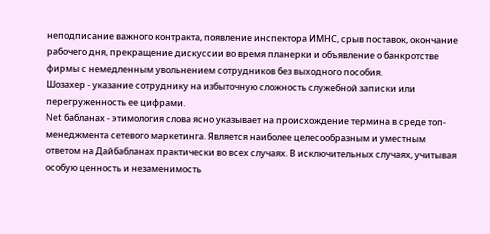неподписание важного контракта, появление инспектора ИМНС, срыв поставок, окончание рабочего дня, прекращение дискуссии во время планерки и объявление о банкротстве фирмы с немедленным увольнением сотрудников без выходного пособия.
Шозахер - указание сотруднику на избыточную сложность служебной записки или перегруженность ее цифрами.
Net бабланах - этимология слова ясно указывает на происхождение термина в среде топ-менеджмента сетевого маркетинга. Является наиболее целесообразным и уместным ответом на Дайбабланах практически во всех случаях. В исключительных случаях, учитывая особую ценность и незаменимость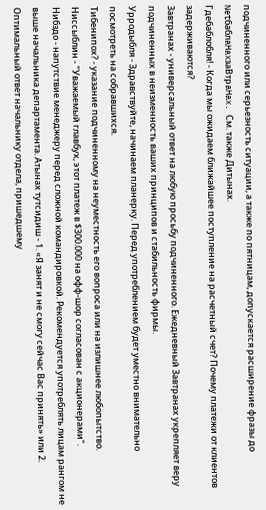подчиненного или серьезность ситуации, а также по пятницам, допускается расширение фразы до NetбaблaHaxзaBтрaHax. См. также Дитынах.
Гдебаблобля! - Когда мы ожидаем ближайшее поступление на расчетный счет? Почему платежи от клиентов задерживаются?
Завтранах - универсальный ответ на любую просьбу подчиненного. Ежедневный Завтранах укрепляет веру подчиненных в неизменность ваших принципов и стабильность фирмы.
Урродыбля - Здравствуйте, начинаем планерку. Перед употреблением будет уместно внимательно посмотреть на собравшихся.
Тибенипох? - указание подчиненному на неуместность его вопроса или на излишнее любопытство.
Ниссыблин - "Уважаемый главбух, этот платеж в $300.000 на офф-шор согласован с акционерами".
Нибздо - напутствие менеджеру перед сложной командировкой. Рекомендуется употреблять лицам рангом не выше начальника департамента. Атынах тутсидиш - 1. «Я занят и не смогу сейчас Вас принять» или 2. Оптимальный ответ начальнику отдела, пришедшему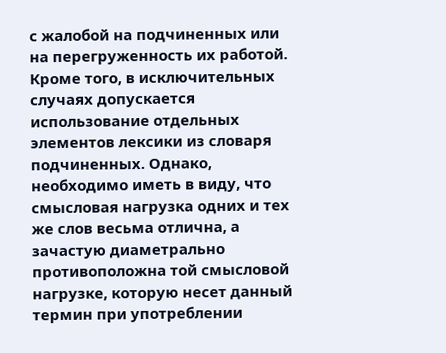с жалобой на подчиненных или на перегруженность их работой. Кроме того, в исключительных случаях допускается использование отдельных элементов лексики из словаря подчиненных. Однако, необходимо иметь в виду, что смысловая нагрузка одних и тех же слов весьма отлична, а зачастую диаметрально противоположна той смысловой нагрузке, которую несет данный термин при употреблении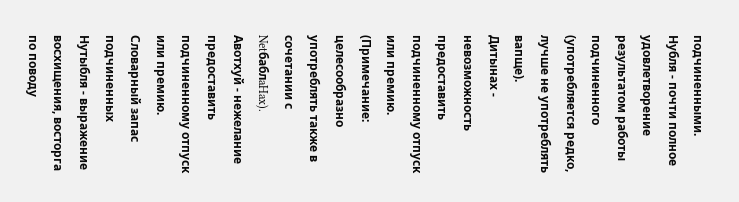подчиненными.
Нубля - почти полное удовлетворение результатом работы подчиненного (употребляется редко, лучше не употреблять вапще).
Дитынах - невозможность предоставить подчиненному отпуск или премию. (Примечание: целесообразно употреблять также в сочетании с NetбaблaHax).
Авотхуй - нежелание предоставить подчиненному отпуск или премию.
Словарный запас подчиненных
Нутыбля - выражение восхищения, восторга по поводу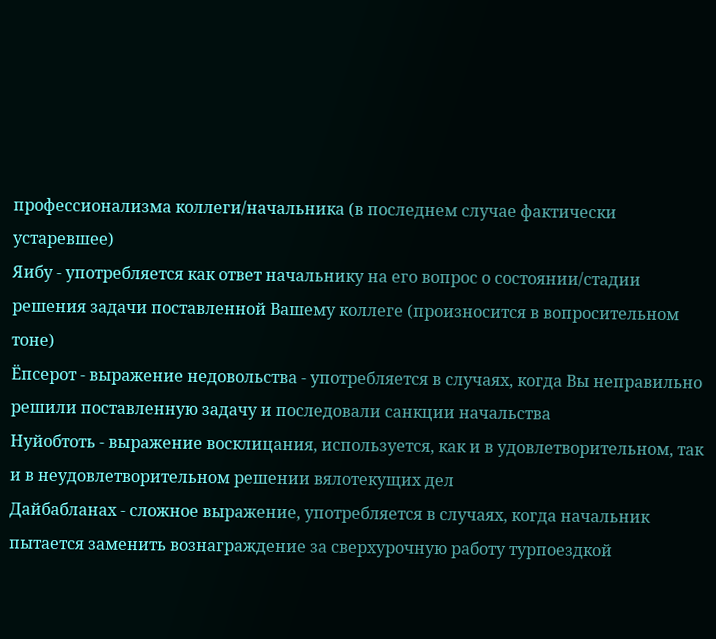профессионализма коллеги/начальника (в последнем случае фактически устаревшее)
Яибу - употребляется как ответ начальнику на его вопрос о состоянии/стадии решения задачи поставленной Вашему коллеге (произносится в вопросительном тоне)
Ёпсерот - выражение недовольства - употребляется в случаях, когда Вы неправильно решили поставленную задачу и последовали санкции начальства
Нуйобтоть - выражение восклицания, используется, как и в удовлетворительном, так и в неудовлетворительном решении вялотекущих дел
Дайбабланах - сложное выражение, употребляется в случаях, когда начальник пытается заменить вознаграждение за сверхурочную работу турпоездкой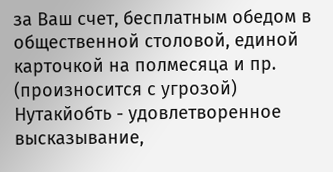за Ваш счет, бесплатным обедом в общественной столовой, единой карточкой на полмесяца и пр. (произносится с угрозой)
Нутакйобть - удовлетворенное высказывание,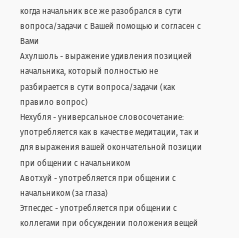когда начальник все же разобрался в сути вопроса/задачи с Вашей помощью и согласен с Вами
Ахулшоль - выражение удивления позицией начальника, который полностью не разбирается в сути вопроса/задачи (как правило вопрос)
Нехубля - универсальное словосочетание: употребляется как в качестве медитации, так и для выражения вашей окончательной позиции при общении с начальником
Авотхуй - употребляется при общении с начальником (за глаза)
Этпесдес - употребляется при общении с коллегами при обсуждении положения вещей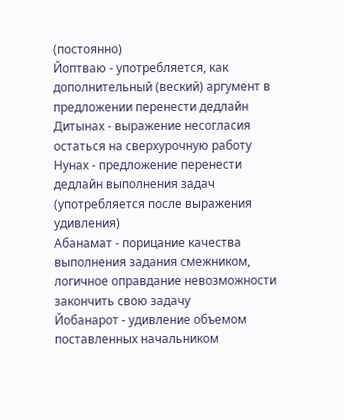(постоянно)
Йоптваю - употребляется, как дополнительный (веский) аргумент в предложении перенести дедлайн
Дитынах - выражение несогласия остаться на сверхурочную работу
Нунах - предложение перенести дедлайн выполнения задач (употребляется после выражения удивления)
Абанамат - порицание качества выполнения задания смежником, логичное оправдание невозможности закончить свою задачу
Йобанарот - удивление объемом поставленных начальником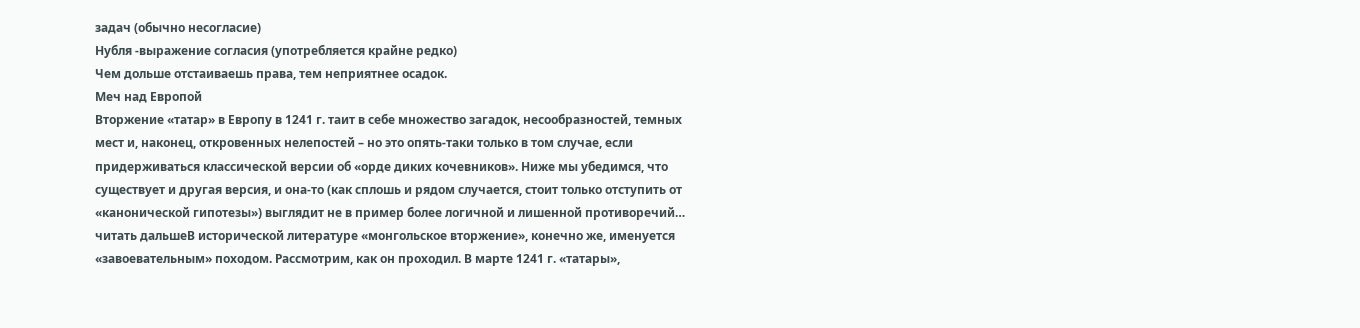задач (обычно несогласие)
Нубля -выражение согласия (употребляется крайне редко)
Чем дольше отстаиваешь права, тем неприятнее осадок.
Меч над Европой
Вторжение «татар» в Европу в 1241 г. таит в себе множество загадок, несообразностей, темных мест и, наконец, откровенных нелепостей – но это опять-таки только в том случае, если придерживаться классической версии об «орде диких кочевников». Ниже мы убедимся, что существует и другая версия, и она-то (как сплошь и рядом случается, стоит только отступить от «канонической гипотезы») выглядит не в пример более логичной и лишенной противоречий…
читать дальшеВ исторической литературе «монгольское вторжение», конечно же, именуется «завоевательным» походом. Рассмотрим, как он проходил. В марте 1241 г. «татары»,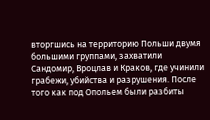вторгшись на территорию Польши двумя большими группами, захватили Сандомир, Вроцлав и Краков, где учинили грабежи, убийства и разрушения. После того как под Опольем были разбиты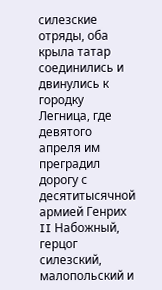силезские отряды, оба крыла татар соединились и двинулись к городку Легница, где девятого апреля им преградил дорогу с десятитысячной армией Генрих II Набожный, герцог силезский, малопольский и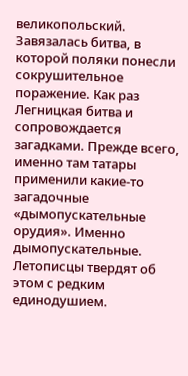великопольский. Завязалась битва, в которой поляки понесли сокрушительное поражение. Как раз Легницкая битва и сопровождается загадками. Прежде всего, именно там татары применили какие-то загадочные «дымопускательные орудия». Именно дымопускательные. Летописцы твердят об этом с редким единодушием.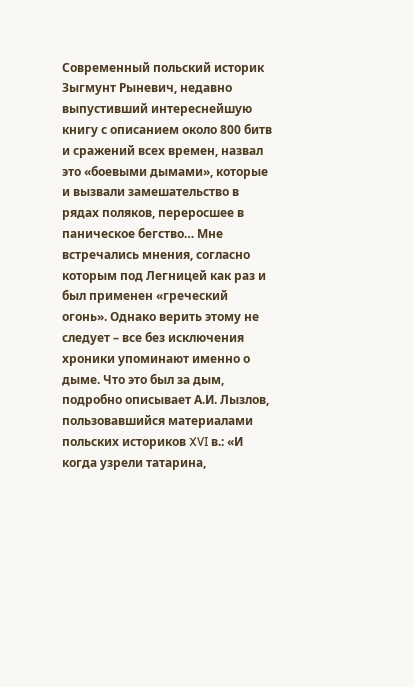Современный польский историк Зыгмунт Рыневич, недавно выпустивший интереснейшую книгу с описанием около 800 битв и сражений всех времен, назвал это «боевыми дымами», которые и вызвали замешательство в рядах поляков, переросшее в паническое бегство… Мне встречались мнения, согласно которым под Легницей как раз и был применен «греческий огонь». Однако верить этому не следует – все без исключения хроники упоминают именно о дыме. Что это был за дым, подробно описывает А.И. Лызлов, пользовавшийся материалами польских историков XVI в.: «И когда узрели татарина,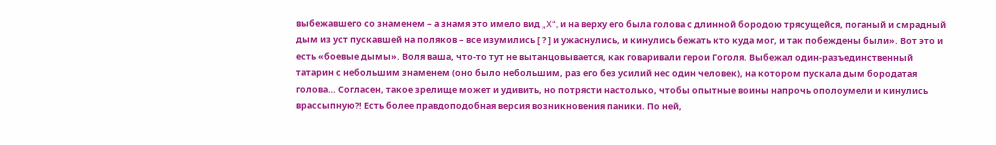выбежавшего со знаменем – а знамя это имело вид „X“, и на верху его была голова с длинной бородою трясущейся, поганый и смрадный дым из уст пускавшей на поляков – все изумились [ ? ] и ужаснулись, и кинулись бежать кто куда мог, и так побеждены были». Вот это и есть «боевые дымы». Воля ваша, что-то тут не вытанцовывается, как говаривали герои Гоголя. Выбежал один-разъединственный татарин с небольшим знаменем (оно было небольшим, раз его без усилий нес один человек), на котором пускала дым бородатая голова… Согласен, такое зрелище может и удивить, но потрясти настолько, чтобы опытные воины напрочь ополоумели и кинулись врассыпную?! Есть более правдоподобная версия возникновения паники. По ней,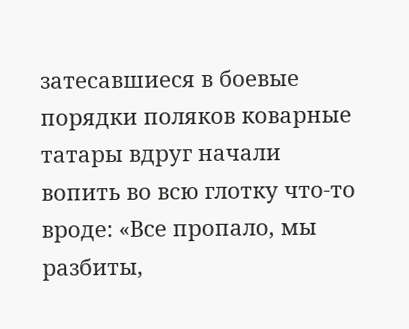затесавшиеся в боевые порядки поляков коварные татары вдруг начали вопить во всю глотку что-то вроде: «Все пропало, мы разбиты,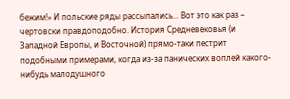бежим!» И польские ряды рассыпались… Вот это как раз – чертовски правдоподобно. История Средневековья (и Западной Европы, и Восточной) прямо-таки пестрит подобными примерами, когда из-за панических воплей какого-нибудь малодушного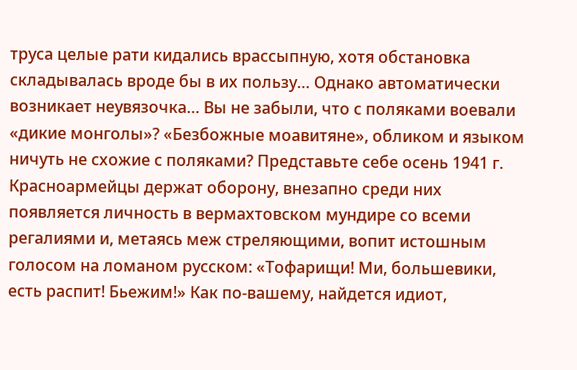труса целые рати кидались врассыпную, хотя обстановка складывалась вроде бы в их пользу… Однако автоматически возникает неувязочка… Вы не забыли, что с поляками воевали «дикие монголы»? «Безбожные моавитяне», обликом и языком ничуть не схожие с поляками? Представьте себе осень 1941 г. Красноармейцы держат оборону, внезапно среди них появляется личность в вермахтовском мундире со всеми регалиями и, метаясь меж стреляющими, вопит истошным голосом на ломаном русском: «Тофарищи! Ми, большевики, есть распит! Бьежим!» Как по-вашему, найдется идиот,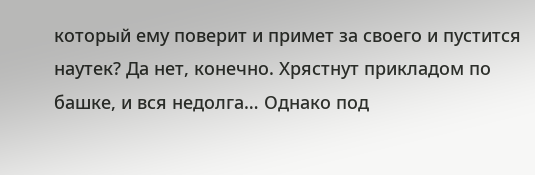который ему поверит и примет за своего и пустится наутек? Да нет, конечно. Хрястнут прикладом по башке, и вся недолга… Однако под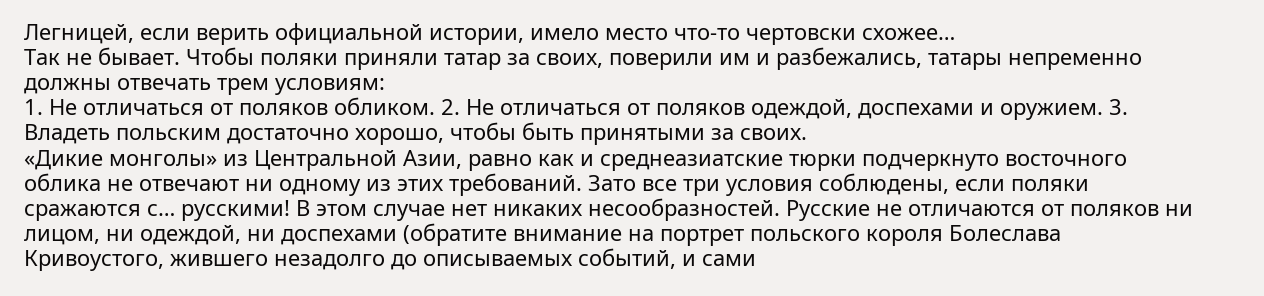Легницей, если верить официальной истории, имело место что-то чертовски схожее…
Так не бывает. Чтобы поляки приняли татар за своих, поверили им и разбежались, татары непременно должны отвечать трем условиям:
1. Не отличаться от поляков обликом. 2. Не отличаться от поляков одеждой, доспехами и оружием. 3. Владеть польским достаточно хорошо, чтобы быть принятыми за своих.
«Дикие монголы» из Центральной Азии, равно как и среднеазиатские тюрки подчеркнуто восточного облика не отвечают ни одному из этих требований. Зато все три условия соблюдены, если поляки сражаются с… русскими! В этом случае нет никаких несообразностей. Русские не отличаются от поляков ни лицом, ни одеждой, ни доспехами (обратите внимание на портрет польского короля Болеслава Кривоустого, жившего незадолго до описываемых событий, и сами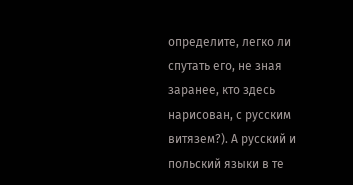определите, легко ли спутать его, не зная заранее, кто здесь нарисован, с русским витязем?). А русский и польский языки в те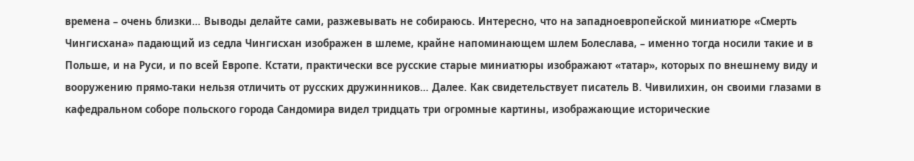времена – очень близки… Выводы делайте сами, разжевывать не собираюсь. Интересно, что на западноевропейской миниатюре «Смерть Чингисхана» падающий из седла Чингисхан изображен в шлеме, крайне напоминающем шлем Болеслава, – именно тогда носили такие и в Польше, и на Руси, и по всей Европе. Кстати, практически все русские старые миниатюры изображают «татар», которых по внешнему виду и вооружению прямо-таки нельзя отличить от русских дружинников… Далее. Как свидетельствует писатель В. Чивилихин, он своими глазами в кафедральном соборе польского города Сандомира видел тридцать три огромные картины, изображающие исторические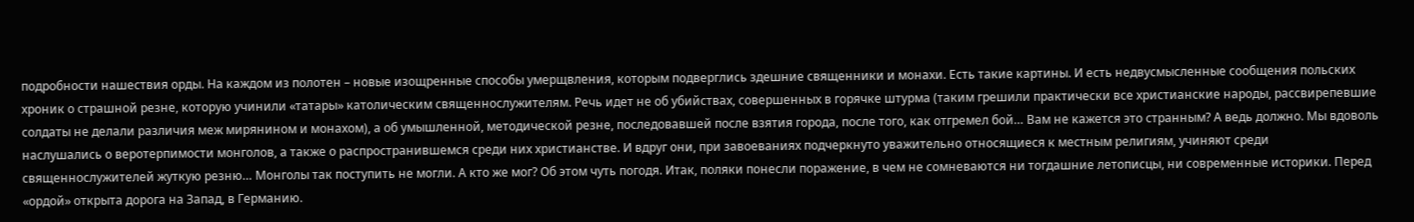подробности нашествия орды. На каждом из полотен – новые изощренные способы умерщвления, которым подверглись здешние священники и монахи. Есть такие картины. И есть недвусмысленные сообщения польских хроник о страшной резне, которую учинили «татары» католическим священнослужителям. Речь идет не об убийствах, совершенных в горячке штурма (таким грешили практически все христианские народы, рассвирепевшие солдаты не делали различия меж мирянином и монахом), а об умышленной, методической резне, последовавшей после взятия города, после того, как отгремел бой… Вам не кажется это странным? А ведь должно. Мы вдоволь наслушались о веротерпимости монголов, а также о распространившемся среди них христианстве. И вдруг они, при завоеваниях подчеркнуто уважительно относящиеся к местным религиям, учиняют среди священнослужителей жуткую резню… Монголы так поступить не могли. А кто же мог? Об этом чуть погодя. Итак, поляки понесли поражение, в чем не сомневаются ни тогдашние летописцы, ни современные историки. Перед «ордой» открыта дорога на Запад, в Германию.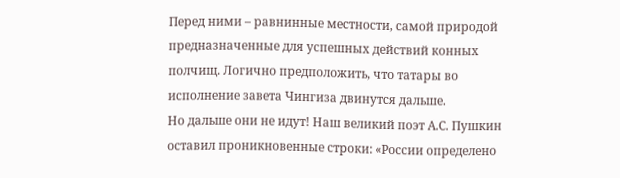Перед ними – равнинные местности, самой природой предназначенные для успешных действий конных полчищ. Логично предположить, что татары во исполнение завета Чингиза двинутся дальше.
Но дальше они не идут! Наш великий поэт А.С. Пушкин оставил проникновенные строки: «России определено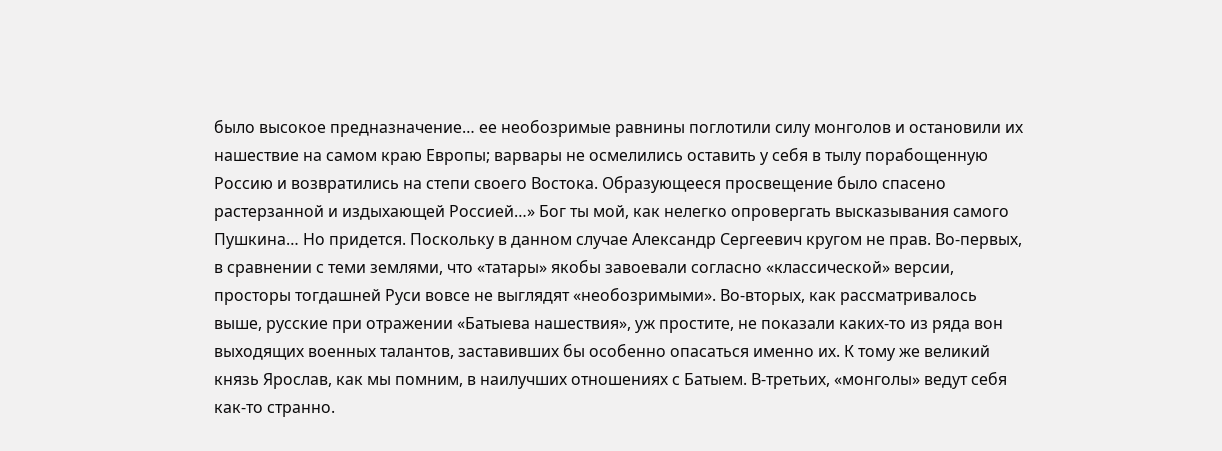было высокое предназначение… ее необозримые равнины поглотили силу монголов и остановили их нашествие на самом краю Европы; варвары не осмелились оставить у себя в тылу порабощенную Россию и возвратились на степи своего Востока. Образующееся просвещение было спасено растерзанной и издыхающей Россией…» Бог ты мой, как нелегко опровергать высказывания самого Пушкина… Но придется. Поскольку в данном случае Александр Сергеевич кругом не прав. Во-первых, в сравнении с теми землями, что «татары» якобы завоевали согласно «классической» версии, просторы тогдашней Руси вовсе не выглядят «необозримыми». Во-вторых, как рассматривалось выше, русские при отражении «Батыева нашествия», уж простите, не показали каких-то из ряда вон выходящих военных талантов, заставивших бы особенно опасаться именно их. К тому же великий князь Ярослав, как мы помним, в наилучших отношениях с Батыем. В-третьих, «монголы» ведут себя как-то странно.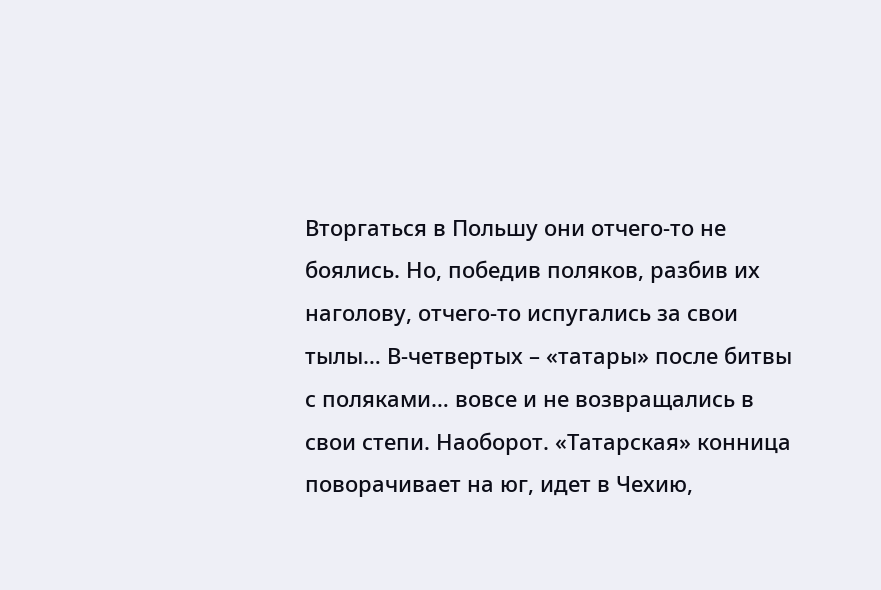Вторгаться в Польшу они отчего-то не боялись. Но, победив поляков, разбив их наголову, отчего-то испугались за свои тылы… В-четвертых – «татары» после битвы с поляками… вовсе и не возвращались в свои степи. Наоборот. «Татарская» конница поворачивает на юг, идет в Чехию,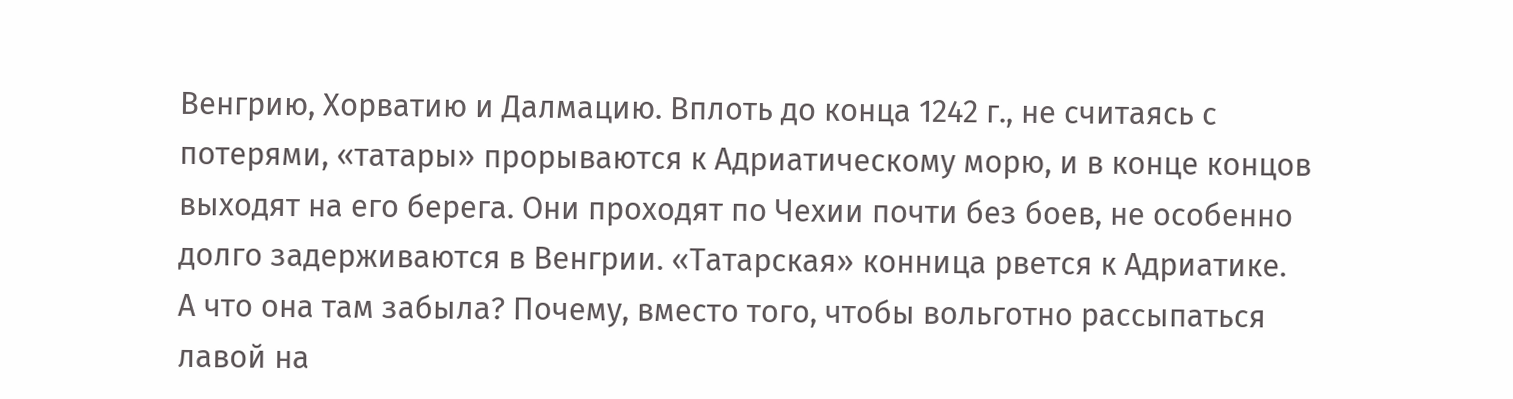Венгрию, Хорватию и Далмацию. Вплоть до конца 1242 г., не считаясь с потерями, «татары» прорываются к Адриатическому морю, и в конце концов выходят на его берега. Они проходят по Чехии почти без боев, не особенно долго задерживаются в Венгрии. «Татарская» конница рвется к Адриатике.
А что она там забыла? Почему, вместо того, чтобы вольготно рассыпаться лавой на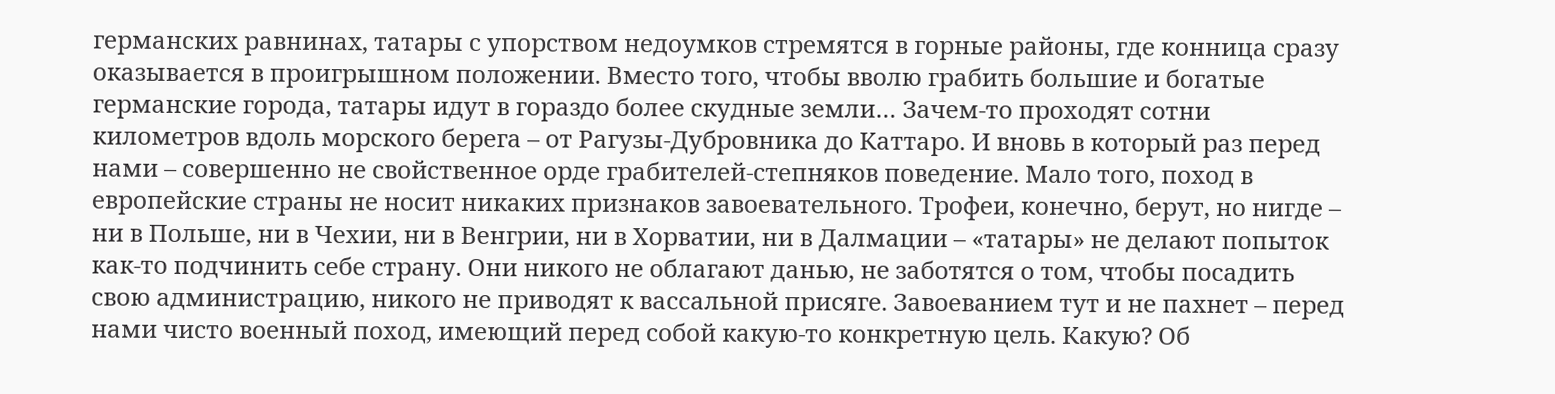германских равнинах, татары с упорством недоумков стремятся в горные районы, где конница сразу оказывается в проигрышном положении. Вместо того, чтобы вволю грабить большие и богатые германские города, татары идут в гораздо более скудные земли… Зачем-то проходят сотни километров вдоль морского берега – от Рагузы-Дубровника до Каттаро. И вновь в который раз перед нами – совершенно не свойственное орде грабителей-степняков поведение. Мало того, поход в европейские страны не носит никаких признаков завоевательного. Трофеи, конечно, берут, но нигде – ни в Польше, ни в Чехии, ни в Венгрии, ни в Хорватии, ни в Далмации – «татары» не делают попыток как-то подчинить себе страну. Они никого не облагают данью, не заботятся о том, чтобы посадить свою администрацию, никого не приводят к вассальной присяге. Завоеванием тут и не пахнет – перед нами чисто военный поход, имеющий перед собой какую-то конкретную цель. Какую? Об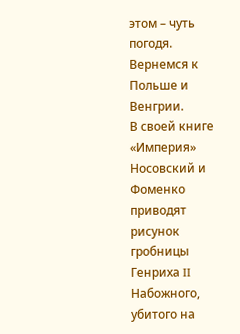этом – чуть погодя. Вернемся к Польше и Венгрии.
В своей книге «Империя» Носовский и Фоменко приводят рисунок гробницы Генриха II Набожного, убитого на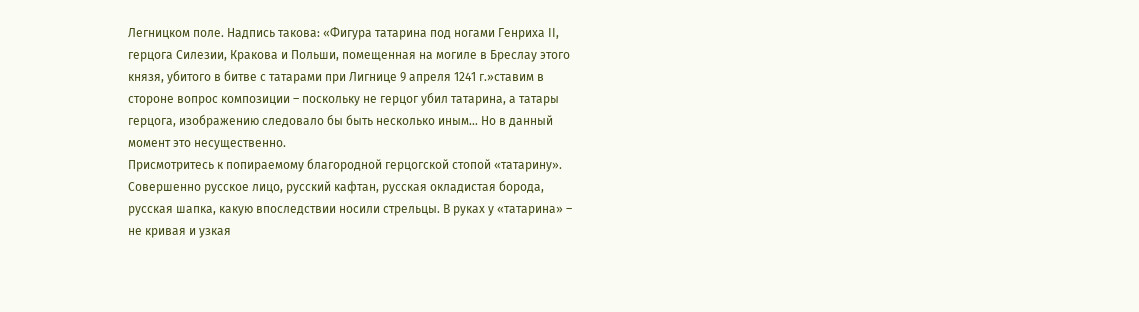Легницком поле. Надпись такова: «Фигура татарина под ногами Генриха II, герцога Силезии, Кракова и Польши, помещенная на могиле в Бреслау этого князя, убитого в битве с татарами при Лигнице 9 апреля 1241 г.»ставим в стороне вопрос композиции – поскольку не герцог убил татарина, а татары герцога, изображению следовало бы быть несколько иным… Но в данный момент это несущественно.
Присмотритесь к попираемому благородной герцогской стопой «татарину». Совершенно русское лицо, русский кафтан, русская окладистая борода, русская шапка, какую впоследствии носили стрельцы. В руках у «татарина» – не кривая и узкая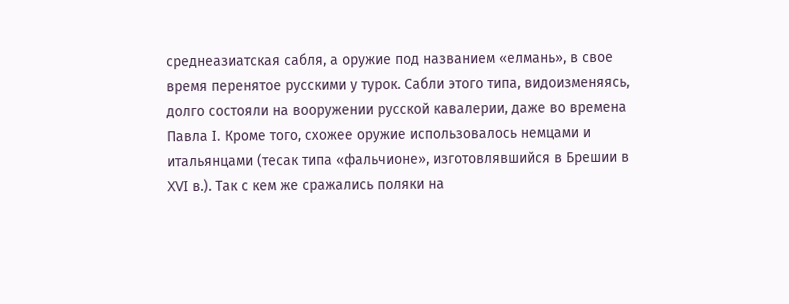среднеазиатская сабля, а оружие под названием «елмань», в свое время перенятое русскими у турок. Сабли этого типа, видоизменяясь, долго состояли на вооружении русской кавалерии, даже во времена Павла I. Кроме того, схожее оружие использовалось немцами и итальянцами (тесак типа «фальчионе», изготовлявшийся в Брешии в XVI в.). Так с кем же сражались поляки на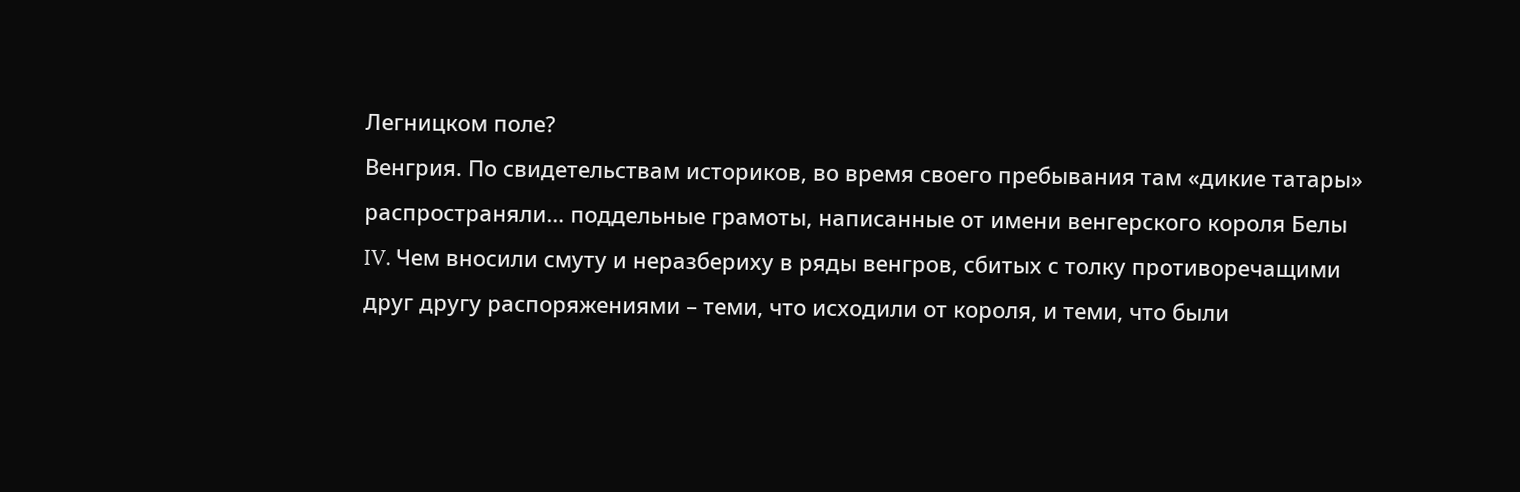Легницком поле?
Венгрия. По свидетельствам историков, во время своего пребывания там «дикие татары» распространяли… поддельные грамоты, написанные от имени венгерского короля Белы IV. Чем вносили смуту и неразбериху в ряды венгров, сбитых с толку противоречащими друг другу распоряжениями – теми, что исходили от короля, и теми, что были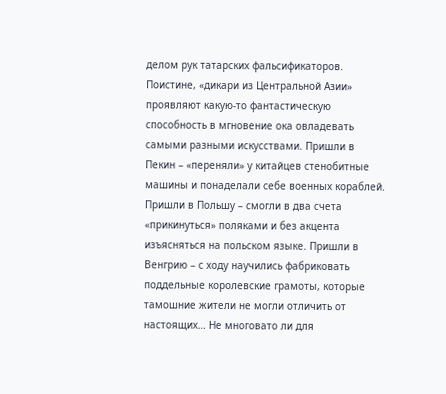делом рук татарских фальсификаторов. Поистине, «дикари из Центральной Азии» проявляют какую-то фантастическую способность в мгновение ока овладевать самыми разными искусствами. Пришли в Пекин – «переняли» у китайцев стенобитные машины и понаделали себе военных кораблей. Пришли в Польшу – смогли в два счета «прикинуться» поляками и без акцента изъясняться на польском языке. Пришли в Венгрию – с ходу научились фабриковать поддельные королевские грамоты, которые тамошние жители не могли отличить от настоящих… Не многовато ли для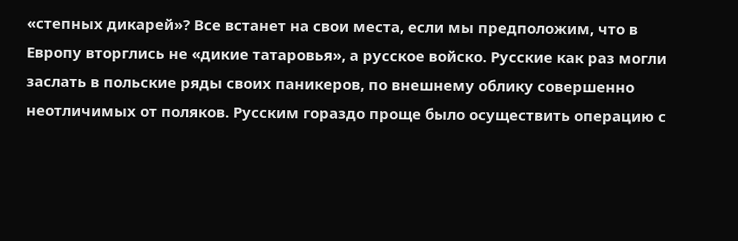«степных дикарей»? Все встанет на свои места, если мы предположим, что в Европу вторглись не «дикие татаровья», а русское войско. Русские как раз могли заслать в польские ряды своих паникеров, по внешнему облику совершенно неотличимых от поляков. Русским гораздо проще было осуществить операцию с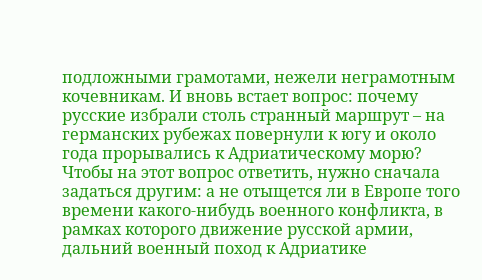подложными грамотами, нежели неграмотным кочевникам. И вновь встает вопрос: почему русские избрали столь странный маршрут – на германских рубежах повернули к югу и около года прорывались к Адриатическому морю? Чтобы на этот вопрос ответить, нужно сначала задаться другим: а не отыщется ли в Европе того времени какого-нибудь военного конфликта, в рамках которого движение русской армии, дальний военный поход к Адриатике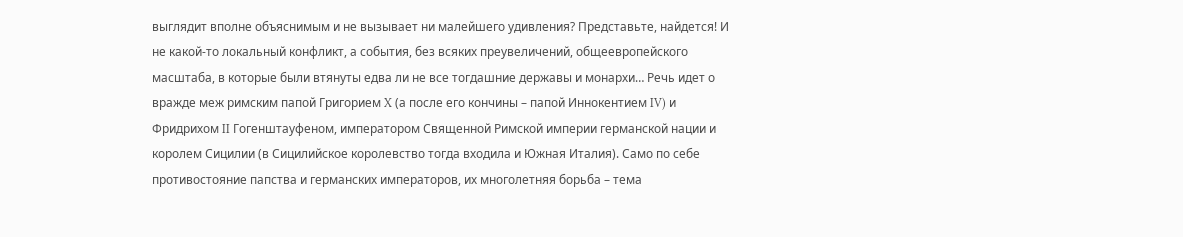выглядит вполне объяснимым и не вызывает ни малейшего удивления? Представьте, найдется! И не какой-то локальный конфликт, а события, без всяких преувеличений, общеевропейского масштаба, в которые были втянуты едва ли не все тогдашние державы и монархи… Речь идет о вражде меж римским папой Григорием X (а после его кончины – папой Иннокентием IV) и Фридрихом II Гогенштауфеном, императором Священной Римской империи германской нации и королем Сицилии (в Сицилийское королевство тогда входила и Южная Италия). Само по себе противостояние папства и германских императоров, их многолетняя борьба – тема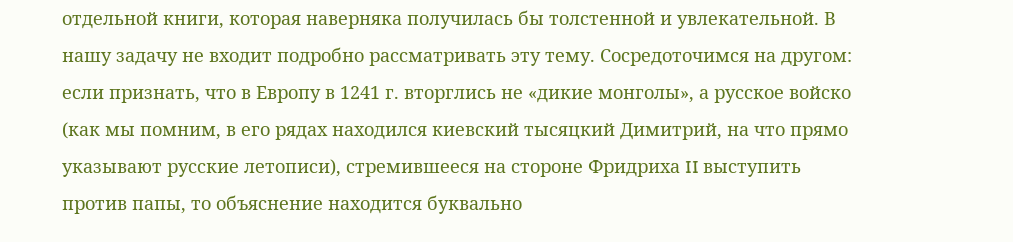отдельной книги, которая наверняка получилась бы толстенной и увлекательной. В нашу задачу не входит подробно рассматривать эту тему. Сосредоточимся на другом: если признать, что в Европу в 1241 г. вторглись не «дикие монголы», а русское войско (как мы помним, в его рядах находился киевский тысяцкий Димитрий, на что прямо указывают русские летописи), стремившееся на стороне Фридриха II выступить против папы, то объяснение находится буквально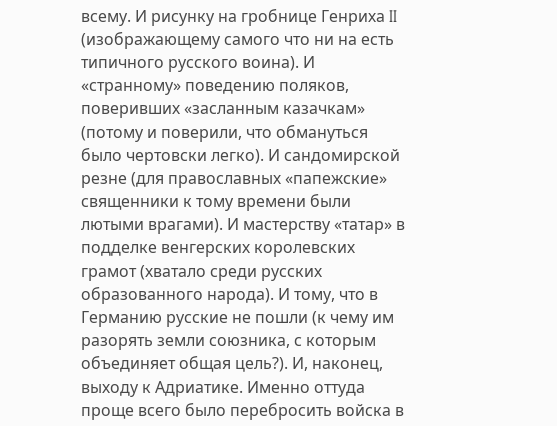всему. И рисунку на гробнице Генриха II (изображающему самого что ни на есть типичного русского воина). И «странному» поведению поляков, поверивших «засланным казачкам» (потому и поверили, что обмануться было чертовски легко). И сандомирской резне (для православных «папежские» священники к тому времени были лютыми врагами). И мастерству «татар» в подделке венгерских королевских грамот (хватало среди русских образованного народа). И тому, что в Германию русские не пошли (к чему им разорять земли союзника, с которым объединяет общая цель?). И, наконец, выходу к Адриатике. Именно оттуда проще всего было перебросить войска в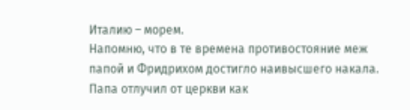Италию – морем.
Напомню, что в те времена противостояние меж папой и Фридрихом достигло наивысшего накала. Папа отлучил от церкви как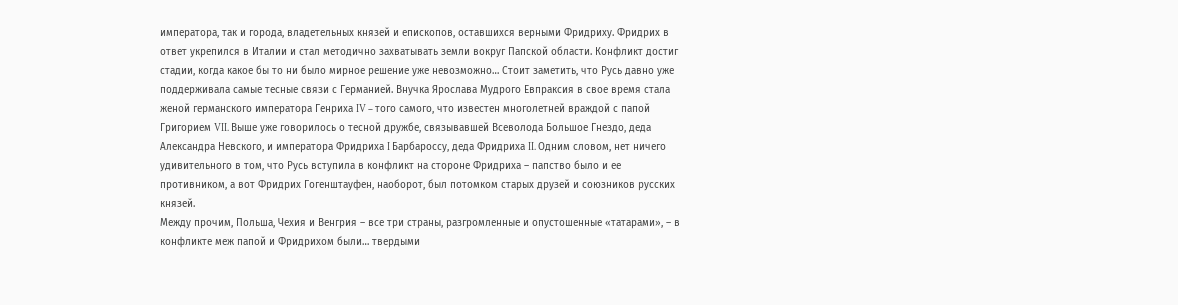императора, так и города, владетельных князей и епископов, оставшихся верными Фридриху. Фридрих в ответ укрепился в Италии и стал методично захватывать земли вокруг Папской области. Конфликт достиг стадии, когда какое бы то ни было мирное решение уже невозможно… Стоит заметить, что Русь давно уже поддерживала самые тесные связи с Германией. Внучка Ярослава Мудрого Евпраксия в свое время стала женой германского императора Генриха IV – того самого, что известен многолетней враждой с папой Григорием VII. Выше уже говорилось о тесной дружбе, связывавшей Всеволода Большое Гнездо, деда Александра Невского, и императора Фридриха I Барбароссу, деда Фридриха II. Одним словом, нет ничего удивительного в том, что Русь вступила в конфликт на стороне Фридриха – папство было и ее противником, а вот Фридрих Гогенштауфен, наоборот, был потомком старых друзей и союзников русских князей.
Между прочим, Польша, Чехия и Венгрия – все три страны, разгромленные и опустошенные «татарами», – в конфликте меж папой и Фридрихом были… твердыми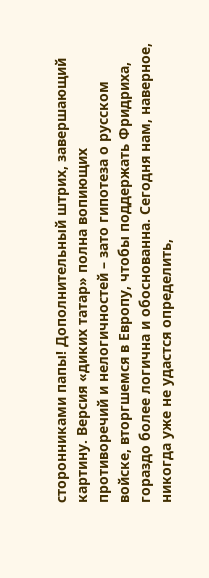сторонниками папы! Дополнительный штрих, завершающий картину. Версия «диких татар» полна вопиющих противоречий и нелогичностей – зато гипотеза о русском войске, вторгшемся в Европу, чтобы поддержать Фридриха, гораздо более логична и обоснованна. Сегодня нам, наверное, никогда уже не удастся определить,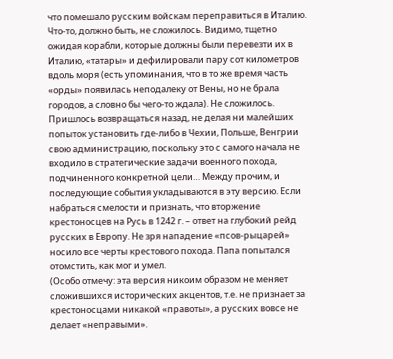что помешало русским войскам переправиться в Италию. Что-то, должно быть, не сложилось. Видимо, тщетно ожидая корабли, которые должны были перевезти их в Италию, «татары» и дефилировали пару сот километров вдоль моря (есть упоминания, что в то же время часть «орды» появилась неподалеку от Вены, но не брала городов, а словно бы чего-то ждала). Не сложилось. Пришлось возвращаться назад, не делая ни малейших попыток установить где-либо в Чехии, Польше, Венгрии свою администрацию, поскольку это с самого начала не входило в стратегические задачи военного похода, подчиненного конкретной цели… Между прочим, и последующие события укладываются в эту версию. Если набраться смелости и признать, что вторжение крестоносцев на Русь в 1242 г. – ответ на глубокий рейд русских в Европу. Не зря нападение «псов-рыцарей» носило все черты крестового похода. Папа попытался отомстить, как мог и умел.
(Особо отмечу: эта версия никоим образом не меняет сложившихся исторических акцентов, т.е. не признает за крестоносцами никакой «правоты», а русских вовсе не делает «неправыми».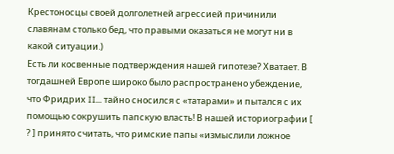Крестоносцы своей долголетней агрессией причинили славянам столько бед, что правыми оказаться не могут ни в какой ситуации.)
Есть ли косвенные подтверждения нашей гипотезе? Хватает. В тогдашней Европе широко было распространено убеждение, что Фридрих II… тайно сносился с «татарами» и пытался с их помощью сокрушить папскую власть! В нашей историографии [ ? ] принято считать, что римские папы «измыслили ложное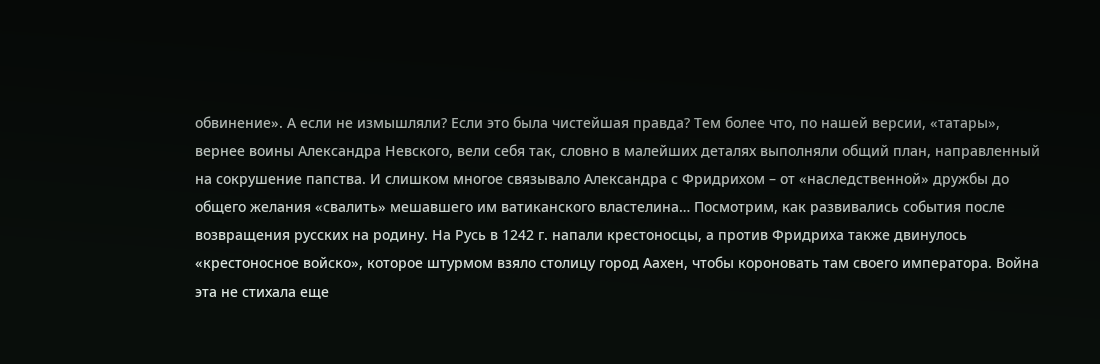обвинение». А если не измышляли? Если это была чистейшая правда? Тем более что, по нашей версии, «татары», вернее воины Александра Невского, вели себя так, словно в малейших деталях выполняли общий план, направленный на сокрушение папства. И слишком многое связывало Александра с Фридрихом – от «наследственной» дружбы до общего желания «свалить» мешавшего им ватиканского властелина… Посмотрим, как развивались события после возвращения русских на родину. На Русь в 1242 г. напали крестоносцы, а против Фридриха также двинулось «крестоносное войско», которое штурмом взяло столицу город Аахен, чтобы короновать там своего императора. Война эта не стихала еще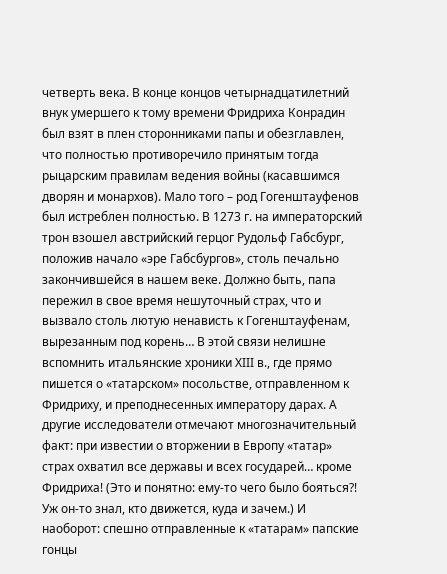четверть века. В конце концов четырнадцатилетний внук умершего к тому времени Фридриха Конрадин был взят в плен сторонниками папы и обезглавлен, что полностью противоречило принятым тогда рыцарским правилам ведения войны (касавшимся дворян и монархов). Мало того – род Гогенштауфенов был истреблен полностью. В 1273 г. на императорский трон взошел австрийский герцог Рудольф Габсбург, положив начало «эре Габсбургов», столь печально закончившейся в нашем веке. Должно быть, папа пережил в свое время нешуточный страх, что и вызвало столь лютую ненависть к Гогенштауфенам, вырезанным под корень… В этой связи нелишне вспомнить итальянские хроники XIII в., где прямо пишется о «татарском» посольстве, отправленном к Фридриху, и преподнесенных императору дарах. А другие исследователи отмечают многозначительный факт: при известии о вторжении в Европу «татар» страх охватил все державы и всех государей… кроме Фридриха! (Это и понятно: ему-то чего было бояться?! Уж он-то знал, кто движется, куда и зачем.) И наоборот: спешно отправленные к «татарам» папские гонцы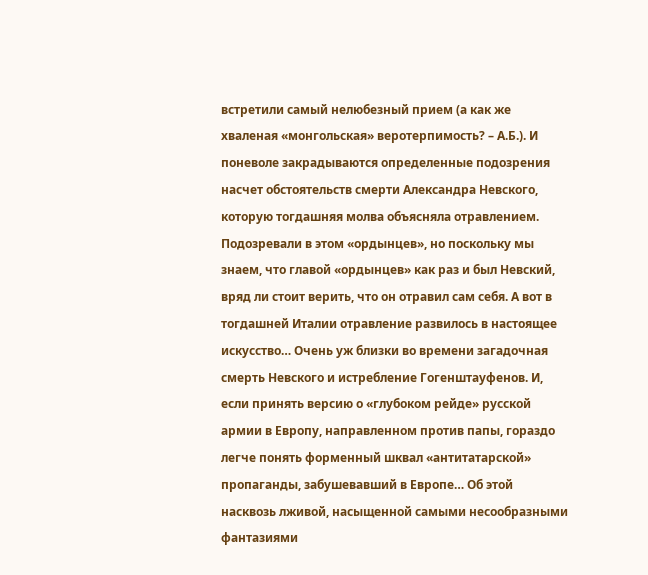встретили самый нелюбезный прием (а как же хваленая «монгольская» веротерпимость? – А.Б.). И поневоле закрадываются определенные подозрения насчет обстоятельств смерти Александра Невского, которую тогдашняя молва объясняла отравлением. Подозревали в этом «ордынцев», но поскольку мы знаем, что главой «ордынцев» как раз и был Невский, вряд ли стоит верить, что он отравил сам себя. А вот в тогдашней Италии отравление развилось в настоящее искусство… Очень уж близки во времени загадочная смерть Невского и истребление Гогенштауфенов. И, если принять версию о «глубоком рейде» русской армии в Европу, направленном против папы, гораздо легче понять форменный шквал «антитатарской» пропаганды, забушевавший в Европе… Об этой насквозь лживой, насыщенной самыми несообразными фантазиями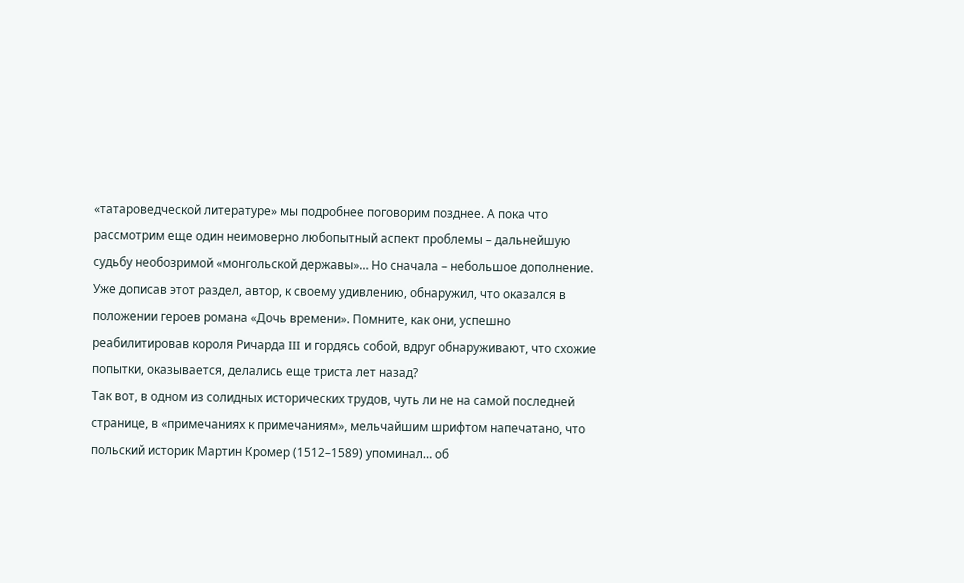«татароведческой литературе» мы подробнее поговорим позднее. А пока что рассмотрим еще один неимоверно любопытный аспект проблемы – дальнейшую судьбу необозримой «монгольской державы»… Но сначала – небольшое дополнение. Уже дописав этот раздел, автор, к своему удивлению, обнаружил, что оказался в положении героев романа «Дочь времени». Помните, как они, успешно реабилитировав короля Ричарда III и гордясь собой, вдруг обнаруживают, что схожие попытки, оказывается, делались еще триста лет назад?
Так вот, в одном из солидных исторических трудов, чуть ли не на самой последней странице, в «примечаниях к примечаниям», мельчайшим шрифтом напечатано, что польский историк Мартин Кромер (1512–1589) упоминал… об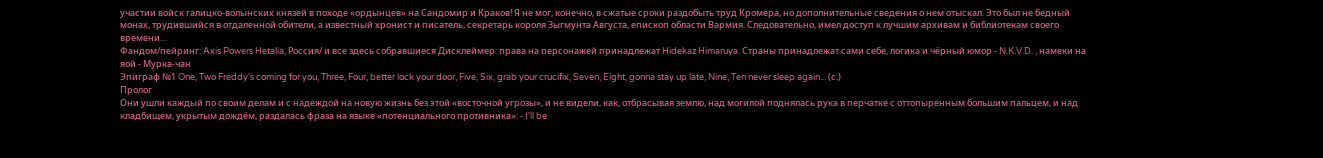участии войск галицко-волынских князей в походе «ордынцев» на Сандомир и Краков! Я не мог, конечно, в сжатые сроки раздобыть труд Кромера, но дополнительные сведения о нем отыскал. Это был не бедный монах, трудившийся в отдаленной обители, а известный хронист и писатель, секретарь короля Зыгмунта Августа, епископ области Вармия. Следовательно, имел доступ к лучшим архивам и библиотекам своего времени…
Фандом/пейринг: Axis Powers Hetalia, Россия/ и все здесь собравшиеся Дисклеймер: права на персонажей принадлежат Hidekaz Himaruya. Страны принадлежат сами себе, логика и чёрный юмор - N.K.V.D. , намеки на яой - Мурка-чан
Эпиграф №1 One, Two Freddy's coming for you, Three, Four, better lock your door, Five, Six, grab your crucifix, Seven, Eight, gonna stay up late, Nine, Ten never sleep again... (с.)
Пролог
Они ушли каждый по своим делам и с надеждой на новую жизнь без этой «восточной угрозы», и не видели, как, отбрасывая землю, над могилой поднялась рука в перчатке с оттопыренным большим пальцем, и над кладбищем, укрытым дождём, раздалась фраза на языке «потенциального противника»: - I'll be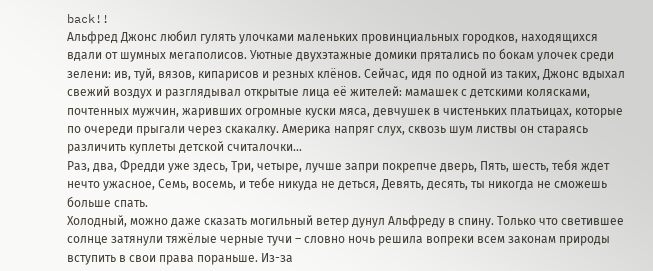back!!
Альфред Джонс любил гулять улочками маленьких провинциальных городков, находящихся вдали от шумных мегаполисов. Уютные двухэтажные домики прятались по бокам улочек среди зелени: ив, туй, вязов, кипарисов и резных клёнов. Сейчас, идя по одной из таких, Джонс вдыхал свежий воздух и разглядывал открытые лица её жителей: мамашек с детскими колясками, почтенных мужчин, жаривших огромные куски мяса, девчушек в чистеньких платьицах, которые по очереди прыгали через скакалку. Америка напряг слух, сквозь шум листвы он стараясь различить куплеты детской считалочки…
Раз, два, Фредди уже здесь, Три, четыре, лучше запри покрепче дверь, Пять, шесть, тебя ждет нечто ужасное, Семь, восемь, и тебе никуда не деться, Девять, десять, ты никогда не сможешь больше спать.
Холодный, можно даже сказать могильный ветер дунул Альфреду в спину. Только что светившее солнце затянули тяжёлые черные тучи – словно ночь решила вопреки всем законам природы вступить в свои права пораньше. Из-за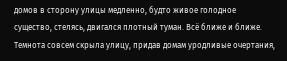домов в сторону улицы медленно, будто живое голодное существо, стелясь, двигался плотный туман. Всё ближе и ближе. Темнота совсем скрыла улицу, придав домам уродливые очертания,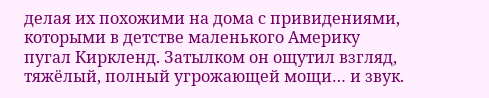делая их похожими на дома с привидениями, которыми в детстве маленького Америку пугал Киркленд. Затылком он ощутил взгляд, тяжёлый, полный угрожающей мощи… и звук.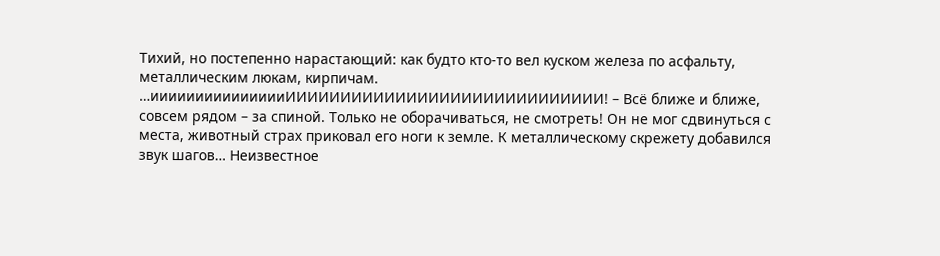Тихий, но постепенно нарастающий: как будто кто-то вел куском железа по асфальту, металлическим люкам, кирпичам. …иииииииииииииииИИИИИИИИИИИИИИИИИИИИИИИИИИИИИ! – Всё ближе и ближе, совсем рядом – за спиной. Только не оборачиваться, не смотреть! Он не мог сдвинуться с места, животный страх приковал его ноги к земле. К металлическому скрежету добавился звук шагов… Неизвестное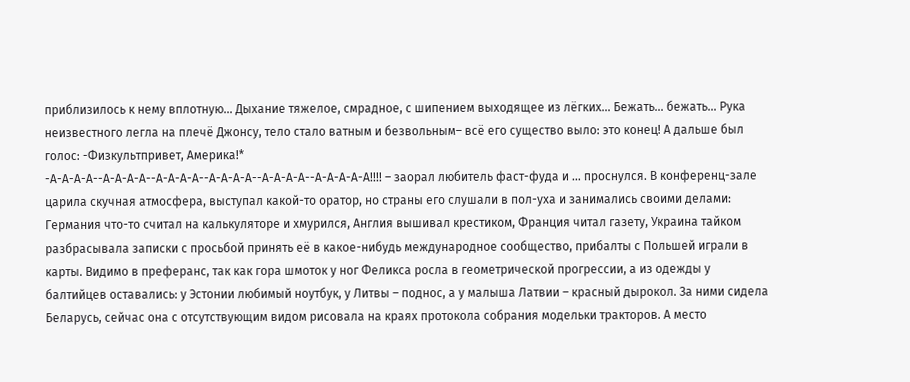приблизилось к нему вплотную… Дыхание тяжелое, смрадное, с шипением выходящее из лёгких… Бежать… бежать… Рука неизвестного легла на плечё Джонсу, тело стало ватным и безвольным– всё его существо выло: это конец! А дальше был голос: -Физкультпривет, Америка!*
-А-А-А-А--А-А-А-А--А-А-А-А--А-А-А-А--А-А-А-А--А-А-А-А-А!!!! – заорал любитель фаст-фуда и … проснулся. В конференц-зале царила скучная атмосфера, выступал какой-то оратор, но страны его слушали в пол-уха и занимались своими делами: Германия что-то считал на калькуляторе и хмурился, Англия вышивал крестиком, Франция читал газету, Украина тайком разбрасывала записки с просьбой принять её в какое-нибудь международное сообщество, прибалты с Польшей играли в карты. Видимо в преферанс, так как гора шмоток у ног Феликса росла в геометрической прогрессии, а из одежды у балтийцев оставались: у Эстонии любимый ноутбук, у Литвы – поднос, а у малыша Латвии – красный дырокол. За ними сидела Беларусь, сейчас она с отсутствующим видом рисовала на краях протокола собрания модельки тракторов. А место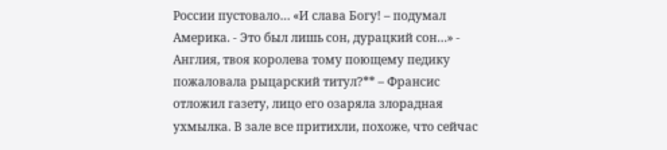России пустовало… «И слава Богу! – подумал Америка. - Это был лишь сон, дурацкий сон…» - Англия, твоя королева тому поющему педику пожаловала рыцарский титул?** – Франсис отложил газету, лицо его озаряла злорадная ухмылка. В зале все притихли, похоже, что сейчас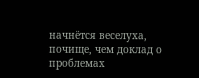начнётся веселуха, почище, чем доклад о проблемах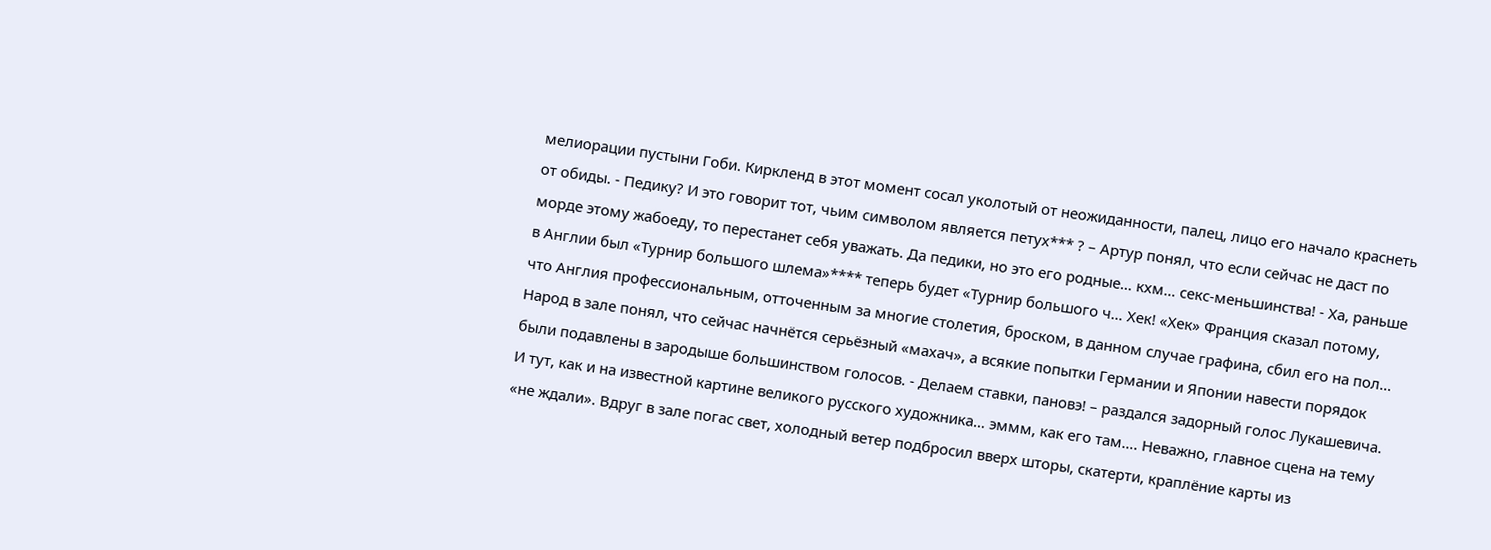мелиорации пустыни Гоби. Киркленд в этот момент сосал уколотый от неожиданности, палец, лицо его начало краснеть от обиды. - Педику? И это говорит тот, чьим символом является петух*** ? – Артур понял, что если сейчас не даст по морде этому жабоеду, то перестанет себя уважать. Да педики, но это его родные… кхм… секс-меньшинства! - Ха, раньше в Англии был «Турнир большого шлема»**** теперь будет «Турнир большого ч… Хек! «Хек» Франция сказал потому, что Англия профессиональным, отточенным за многие столетия, броском, в данном случае графина, сбил его на пол… Народ в зале понял, что сейчас начнётся серьёзный «махач», а всякие попытки Германии и Японии навести порядок были подавлены в зародыше большинством голосов. - Делаем ставки, пановэ! – раздался задорный голос Лукашевича. И тут, как и на известной картине великого русского художника… эммм, как его там…. Неважно, главное сцена на тему «не ждали». Вдруг в зале погас свет, холодный ветер подбросил вверх шторы, скатерти, краплёние карты из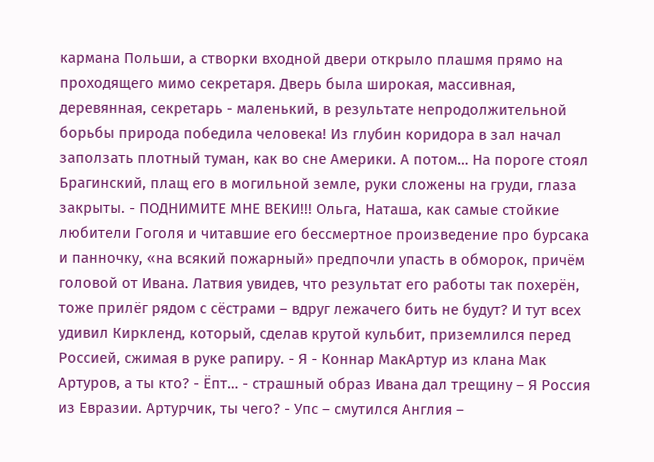кармана Польши, а створки входной двери открыло плашмя прямо на проходящего мимо секретаря. Дверь была широкая, массивная, деревянная, секретарь - маленький, в результате непродолжительной борьбы природа победила человека! Из глубин коридора в зал начал заползать плотный туман, как во сне Америки. А потом… На пороге стоял Брагинский, плащ его в могильной земле, руки сложены на груди, глаза закрыты. - ПОДНИМИТЕ МНЕ ВЕКИ!!! Ольга, Наташа, как самые стойкие любители Гоголя и читавшие его бессмертное произведение про бурсака и панночку, «на всякий пожарный» предпочли упасть в обморок, причём головой от Ивана. Латвия увидев, что результат его работы так похерён, тоже прилёг рядом с сёстрами – вдруг лежачего бить не будут? И тут всех удивил Киркленд, который, сделав крутой кульбит, приземлился перед Россией, сжимая в руке рапиру. - Я - Коннар МакАртур из клана Мак Артуров, а ты кто? - Ёпт… - страшный образ Ивана дал трещину – Я Россия из Евразии. Артурчик, ты чего? - Упс – смутился Англия –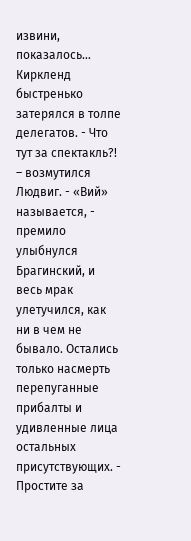извини, показалось… Киркленд быстренько затерялся в толпе делегатов. - Что тут за спектакль?! – возмутился Людвиг. - «Вий» называется, - премило улыбнулся Брагинский, и весь мрак улетучился, как ни в чем не бывало. Остались только насмерть перепуганные прибалты и удивленные лица остальных присутствующих. - Простите за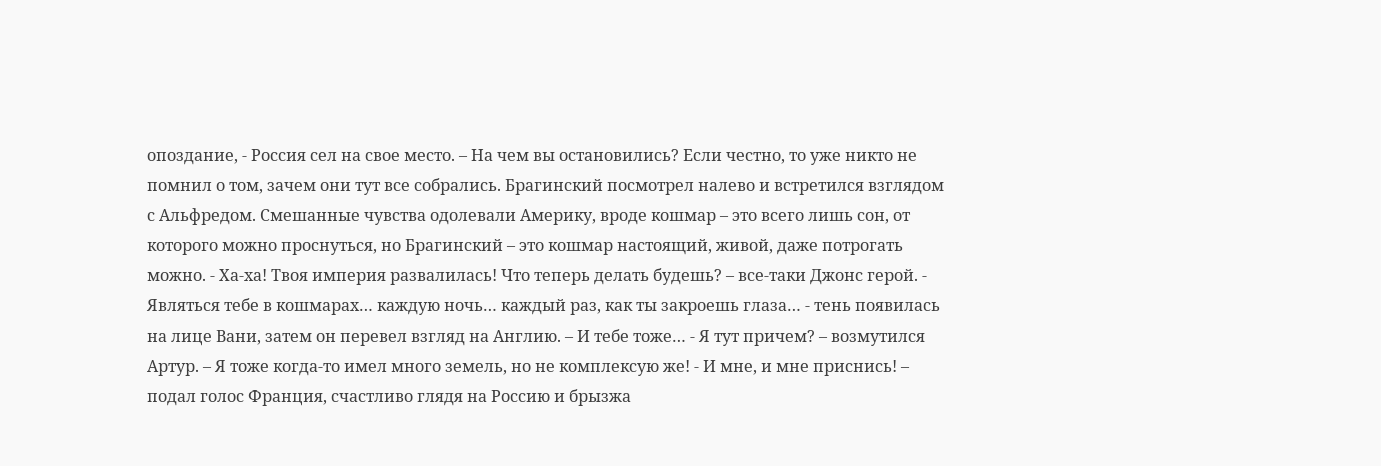опоздание, - Россия сел на свое место. – На чем вы остановились? Если честно, то уже никто не помнил о том, зачем они тут все собрались. Брагинский посмотрел налево и встретился взглядом с Альфредом. Смешанные чувства одолевали Америку, вроде кошмар – это всего лишь сон, от которого можно проснуться, но Брагинский – это кошмар настоящий, живой, даже потрогать можно. - Ха-ха! Твоя империя развалилась! Что теперь делать будешь? – все-таки Джонс герой. - Являться тебе в кошмарах… каждую ночь… каждый раз, как ты закроешь глаза… - тень появилась на лице Вани, затем он перевел взгляд на Англию. – И тебе тоже… - Я тут причем? – возмутился Артур. – Я тоже когда-то имел много земель, но не комплексую же! - И мне, и мне приснись! – подал голос Франция, счастливо глядя на Россию и брызжа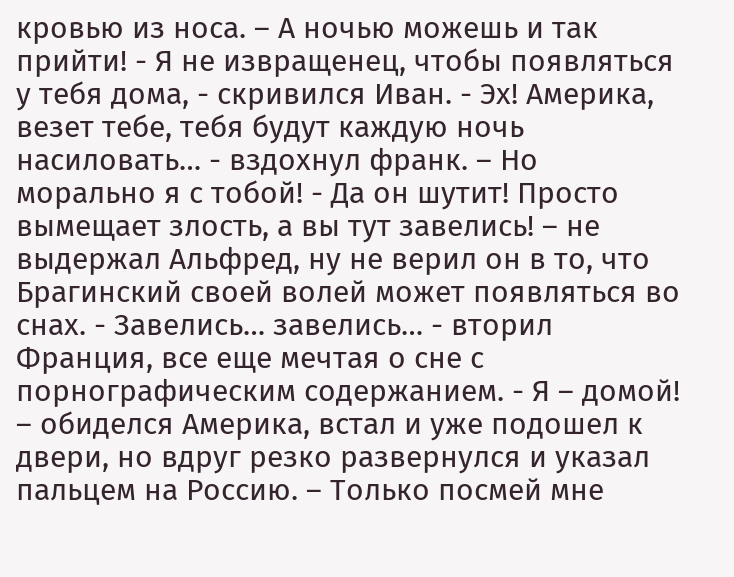кровью из носа. – А ночью можешь и так прийти! - Я не извращенец, чтобы появляться у тебя дома, - скривился Иван. - Эх! Америка, везет тебе, тебя будут каждую ночь насиловать… - вздохнул франк. – Но морально я с тобой! - Да он шутит! Просто вымещает злость, а вы тут завелись! – не выдержал Альфред, ну не верил он в то, что Брагинский своей волей может появляться во снах. - Завелись… завелись… - вторил Франция, все еще мечтая о сне с порнографическим содержанием. - Я – домой! – обиделся Америка, встал и уже подошел к двери, но вдруг резко развернулся и указал пальцем на Россию. – Только посмей мне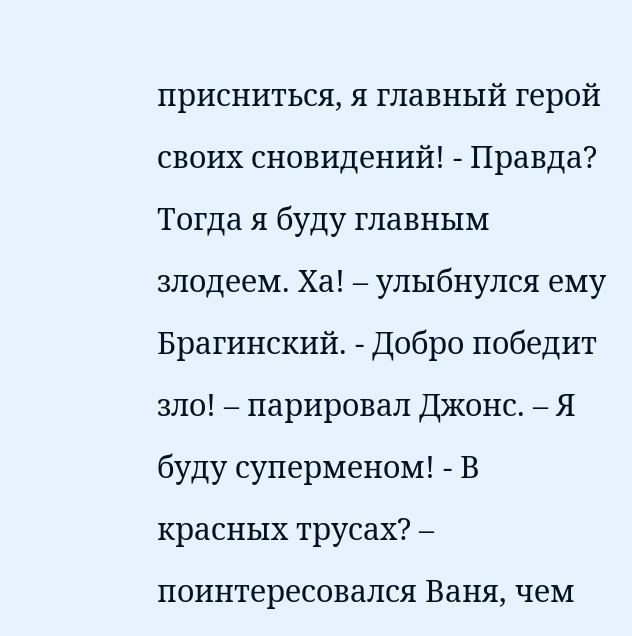присниться, я главный герой своих сновидений! - Правда? Тогда я буду главным злодеем. Ха! – улыбнулся ему Брагинский. - Добро победит зло! – парировал Джонс. – Я буду суперменом! - В красных трусах? – поинтересовался Ваня, чем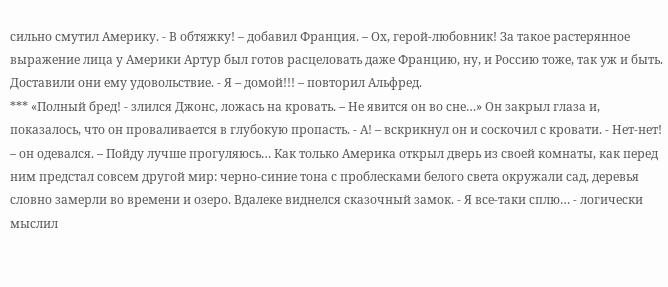сильно смутил Америку. - В обтяжку! – добавил Франция. – Ох, герой-любовник! За такое растерянное выражение лица у Америки Артур был готов расцеловать даже Францию, ну, и Россию тоже, так уж и быть. Доставили они ему удовольствие. - Я – домой!!! – повторил Альфред.
*** «Полный бред! - злился Джонс, ложась на кровать. – Не явится он во сне…» Он закрыл глаза и, показалось, что он проваливается в глубокую пропасть. - А! – вскрикнул он и соскочил с кровати. - Нет-нет! – он одевался. – Пойду лучше прогуляюсь… Как только Америка открыл дверь из своей комнаты, как перед ним предстал совсем другой мир: черно-синие тона с проблесками белого света окружали сад, деревья словно замерли во времени и озеро. Вдалеке виднелся сказочный замок. - Я все-таки сплю… - логически мыслил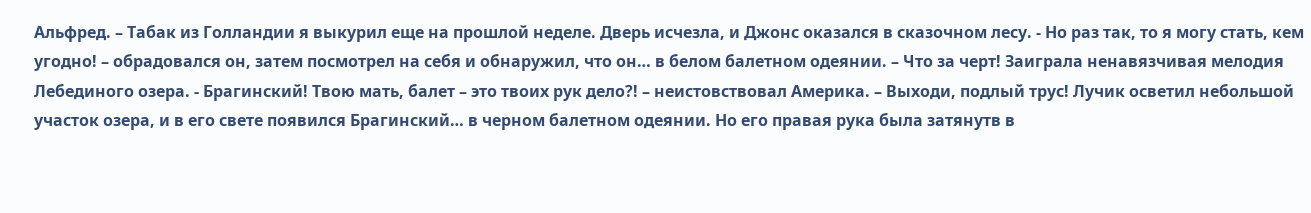Альфред. – Табак из Голландии я выкурил еще на прошлой неделе. Дверь исчезла, и Джонс оказался в сказочном лесу. - Но раз так, то я могу стать, кем угодно! – обрадовался он, затем посмотрел на себя и обнаружил, что он… в белом балетном одеянии. – Что за черт! Заиграла ненавязчивая мелодия Лебединого озера. - Брагинский! Твою мать, балет – это твоих рук дело?! – неистовствовал Америка. – Выходи, подлый трус! Лучик осветил небольшой участок озера, и в его свете появился Брагинский… в черном балетном одеянии. Но его правая рука была затянутв в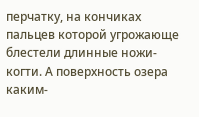перчатку, на кончиках пальцев которой угрожающе блестели длинные ножи-когти. А поверхность озера каким-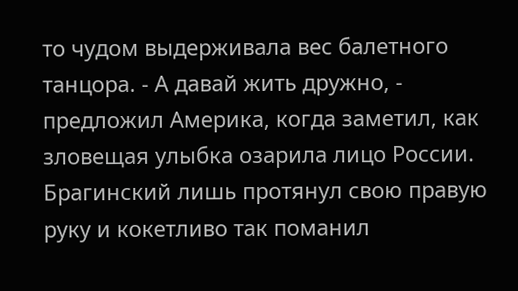то чудом выдерживала вес балетного танцора. - А давай жить дружно, - предложил Америка, когда заметил, как зловещая улыбка озарила лицо России. Брагинский лишь протянул свою правую руку и кокетливо так поманил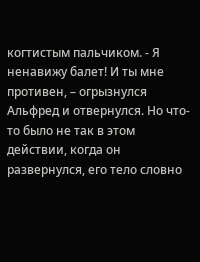когтистым пальчиком. - Я ненавижу балет! И ты мне противен, – огрызнулся Альфред и отвернулся. Но что-то было не так в этом действии, когда он развернулся, его тело словно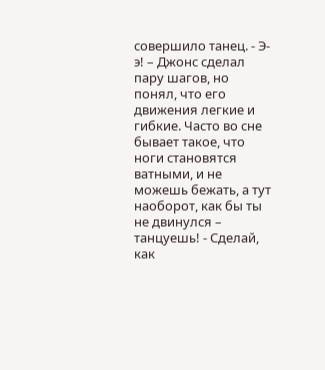совершило танец. - Э-э! – Джонс сделал пару шагов, но понял, что его движения легкие и гибкие. Часто во сне бывает такое, что ноги становятся ватными, и не можешь бежать, а тут наоборот, как бы ты не двинулся – танцуешь! - Сделай, как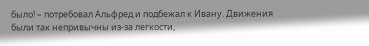было! – потребовал Альфред и подбежал к Ивану. Движения были так непривычны из-за легкости,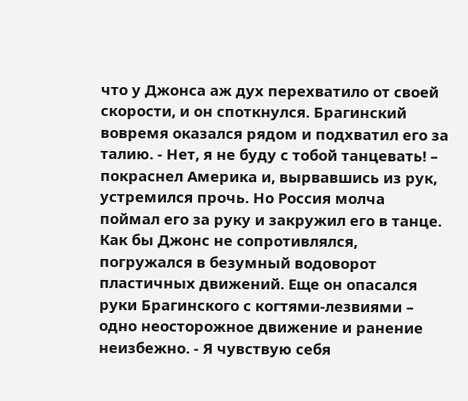что у Джонса аж дух перехватило от своей скорости, и он споткнулся. Брагинский вовремя оказался рядом и подхватил его за талию. - Нет, я не буду с тобой танцевать! – покраснел Америка и, вырвавшись из рук, устремился прочь. Но Россия молча поймал его за руку и закружил его в танце. Как бы Джонс не сопротивлялся, погружался в безумный водоворот пластичных движений. Еще он опасался руки Брагинского с когтями-лезвиями – одно неосторожное движение и ранение неизбежно. - Я чувствую себя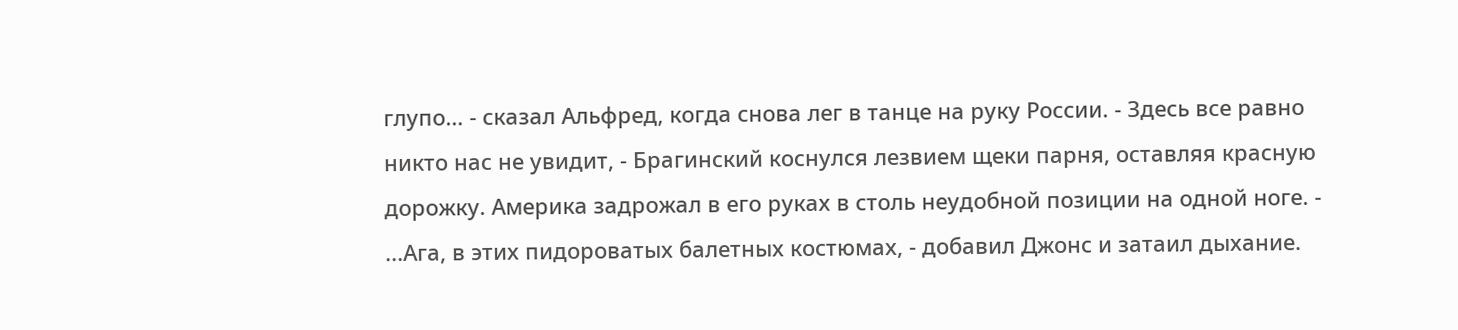глупо… - сказал Альфред, когда снова лег в танце на руку России. - Здесь все равно никто нас не увидит, - Брагинский коснулся лезвием щеки парня, оставляя красную дорожку. Америка задрожал в его руках в столь неудобной позиции на одной ноге. - ...Ага, в этих пидороватых балетных костюмах, - добавил Джонс и затаил дыхание.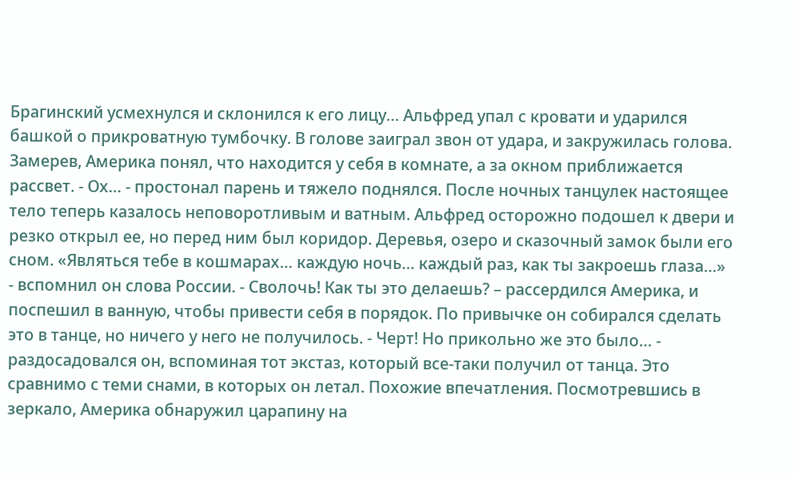Брагинский усмехнулся и склонился к его лицу… Альфред упал с кровати и ударился башкой о прикроватную тумбочку. В голове заиграл звон от удара, и закружилась голова. Замерев, Америка понял, что находится у себя в комнате, а за окном приближается рассвет. - Ох… - простонал парень и тяжело поднялся. После ночных танцулек настоящее тело теперь казалось неповоротливым и ватным. Альфред осторожно подошел к двери и резко открыл ее, но перед ним был коридор. Деревья, озеро и сказочный замок были его сном. «Являться тебе в кошмарах… каждую ночь… каждый раз, как ты закроешь глаза…» - вспомнил он слова России. - Сволочь! Как ты это делаешь? – рассердился Америка, и поспешил в ванную, чтобы привести себя в порядок. По привычке он собирался сделать это в танце, но ничего у него не получилось. - Черт! Но прикольно же это было… - раздосадовался он, вспоминая тот экстаз, который все-таки получил от танца. Это сравнимо с теми снами, в которых он летал. Похожие впечатления. Посмотревшись в зеркало, Америка обнаружил царапину на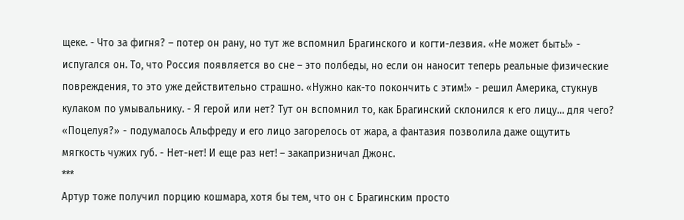щеке. - Что за фигня? – потер он рану, но тут же вспомнил Брагинского и когти-лезвия. «Не может быть!» - испугался он. То, что Россия появляется во сне – это полбеды, но если он наносит теперь реальные физические повреждения, то это уже действительно страшно. «Нужно как-то покончить с этим!» - решил Америка, стукнув кулаком по умывальнику. - Я герой или нет? Тут он вспомнил то, как Брагинский склонился к его лицу… для чего? «Поцелуя?» - подумалось Альфреду и его лицо загорелось от жара, а фантазия позволила даже ощутить мягкость чужих губ. - Нет-нет! И еще раз нет! – закапризничал Джонс.
***
Артур тоже получил порцию кошмара, хотя бы тем, что он с Брагинским просто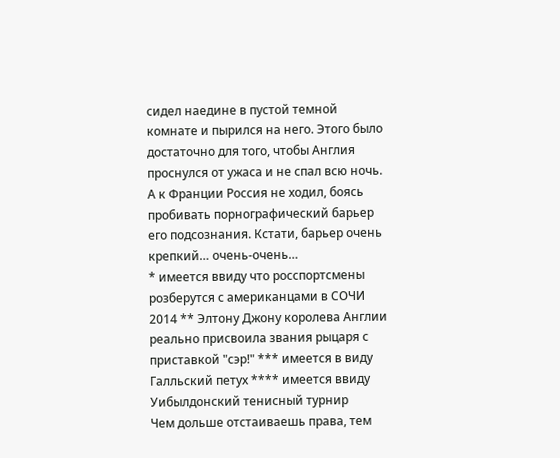сидел наедине в пустой темной комнате и пырился на него. Этого было достаточно для того, чтобы Англия проснулся от ужаса и не спал всю ночь. А к Франции Россия не ходил, боясь пробивать порнографический барьер его подсознания. Кстати, барьер очень крепкий… очень-очень…
* имеется ввиду что росспортсмены розберутся с американцами в СОЧИ 2014 ** Элтону Джону королева Англии реально присвоила звания рыцаря с приставкой "сэр!" *** имеется в виду Галльский петух **** имеется ввиду Уибылдонский тенисный турнир
Чем дольше отстаиваешь права, тем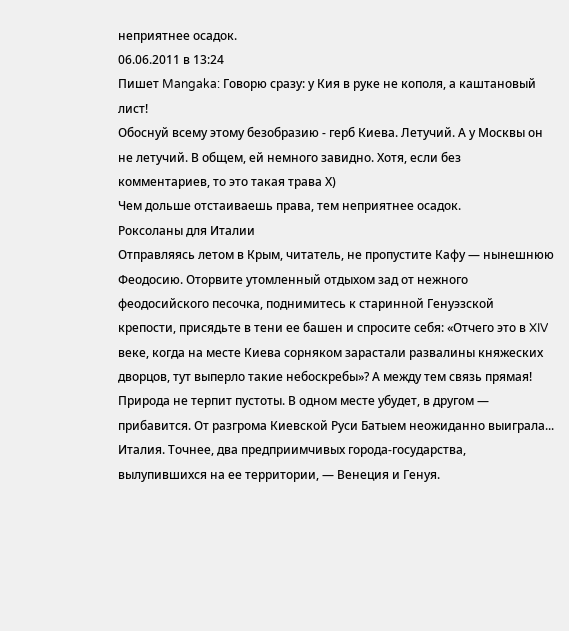неприятнее осадок.
06.06.2011 в 13:24
Пишет Mangaka: Говорю сразу: у Кия в руке не кополя, а каштановый лист!
Обоснуй всему этому безобразию - герб Киева. Летучий. А у Москвы он не летучий. В общем, ей немного завидно. Хотя, если без комментариев, то это такая трава Х)
Чем дольше отстаиваешь права, тем неприятнее осадок.
Роксоланы для Италии
Отправляясь летом в Крым, читатель, не пропустите Кафу — нынешнюю Феодосию. Оторвите утомленный отдыхом зад от нежного феодосийского песочка, поднимитесь к старинной Генуэзской крепости, присядьте в тени ее башен и спросите себя: «Отчего это в XIV веке, когда на месте Киева сорняком зарастали развалины княжеских дворцов, тут выперло такие небоскребы»? А между тем связь прямая!
Природа не терпит пустоты. В одном месте убудет, в другом — прибавится. От разгрома Киевской Руси Батыем неожиданно выиграла... Италия. Точнее, два предприимчивых города-государства, вылупившихся на ее территории, — Венеция и Генуя.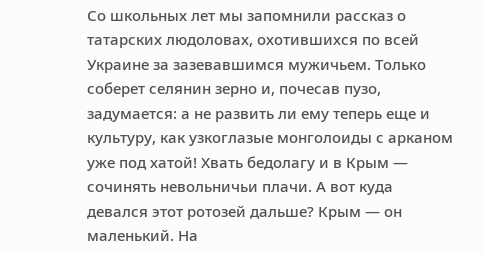Со школьных лет мы запомнили рассказ о татарских людоловах, охотившихся по всей Украине за зазевавшимся мужичьем. Только соберет селянин зерно и, почесав пузо, задумается: а не развить ли ему теперь еще и культуру, как узкоглазые монголоиды с арканом уже под хатой! Хвать бедолагу и в Крым — сочинять невольничьи плачи. А вот куда девался этот ротозей дальше? Крым — он маленький. На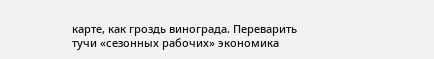карте, как гроздь винограда. Переварить тучи «сезонных рабочих» экономика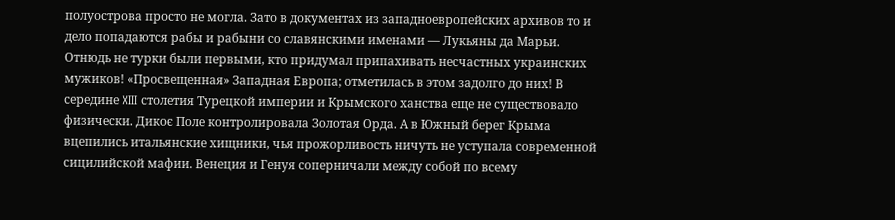полуострова просто не могла. Зато в документах из западноевропейских архивов то и дело попадаются рабы и рабыни со славянскими именами — Лукьяны да Марьи. Отнюдь не турки были первыми, кто придумал припахивать несчастных украинских мужиков! «Просвещенная» Западная Европа; отметилась в этом задолго до них! В середине XIII столетия Турецкой империи и Крымского ханства еще не существовало физически. Дикоє Поле контролировала Золотая Орда. А в Южный берег Крыма вцепились итальянские хищники, чья прожорливость ничуть не уступала современной сицилийской мафии. Венеция и Генуя соперничали между собой по всему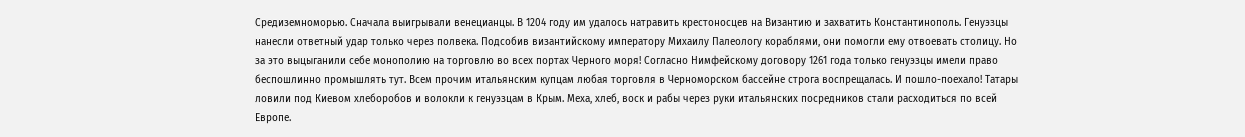Средиземноморью. Сначала выигрывали венецианцы. В 1204 году им удалось натравить крестоносцев на Византию и захватить Константинополь. Генуэзцы нанесли ответный удар только через полвека. Подсобив византийскому императору Михаилу Палеологу кораблями, они помогли ему отвоевать столицу. Но за это выцыганили себе монополию на торговлю во всех портах Черного моря! Согласно Нимфейскому договору 1261 года только генуэзцы имели право беспошлинно промышлять тут. Всем прочим итальянским купцам любая торговля в Черноморском бассейне строга воспрещалась. И пошло-поехало! Татары ловили под Киевом хлеборобов и волокли к генуэзцам в Крым. Меха, хлеб, воск и рабы через руки итальянских посредников стали расходиться по всей Европе.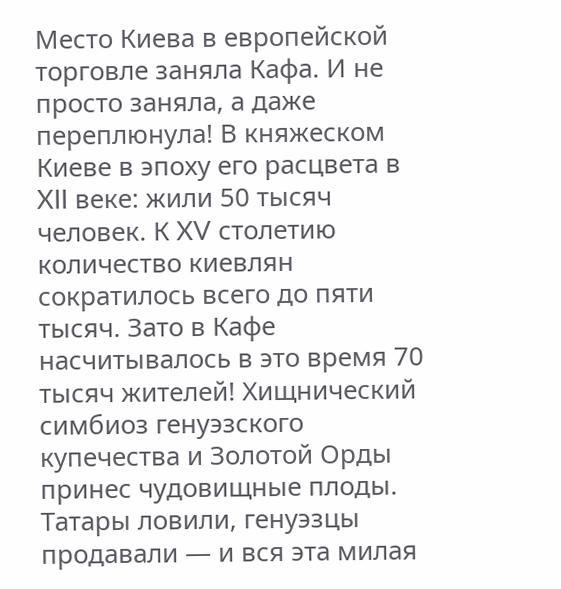Место Киева в европейской торговле заняла Кафа. И не просто заняла, а даже переплюнула! В княжеском Киеве в эпоху его расцвета в XII веке: жили 50 тысяч человек. К XV столетию количество киевлян сократилось всего до пяти тысяч. Зато в Кафе насчитывалось в это время 70 тысяч жителей! Хищнический симбиоз генуэзского купечества и Золотой Орды принес чудовищные плоды. Татары ловили, генуэзцы продавали — и вся эта милая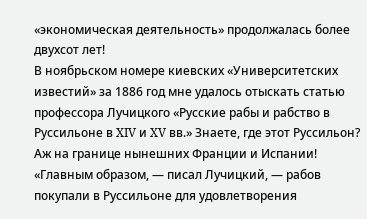«экономическая деятельность» продолжалась более двухсот лет!
В ноябрьском номере киевских «Университетских известий» за 1886 год мне удалось отыскать статью профессора Лучицкого «Русские рабы и рабство в Руссильоне в XIV и XV вв.» Знаете, где этот Руссильон? Аж на границе нынешних Франции и Испании! «Главным образом, — писал Лучицкий, — рабов покупали в Руссильоне для удовлетворения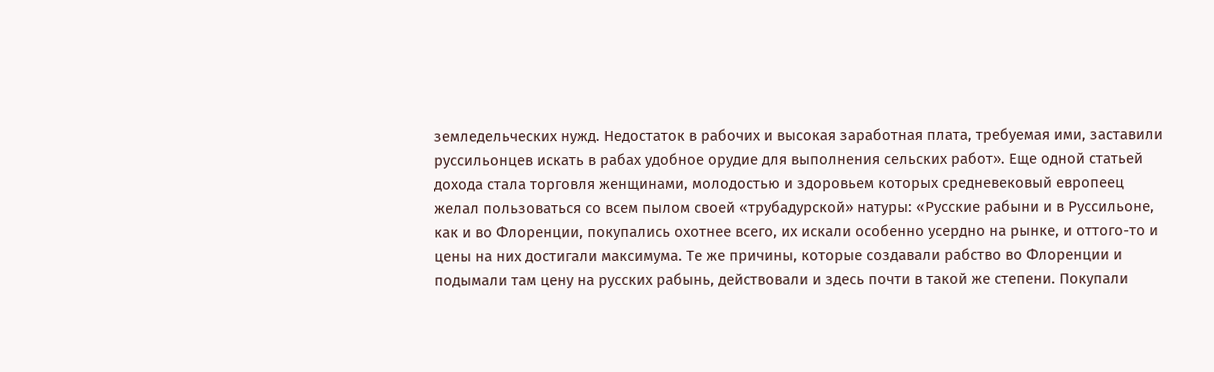земледельческих нужд. Недостаток в рабочих и высокая заработная плата, требуемая ими, заставили руссильонцев искать в рабах удобное орудие для выполнения сельских работ». Еще одной статьей дохода стала торговля женщинами, молодостью и здоровьем которых средневековый европеец желал пользоваться со всем пылом своей «трубадурской» натуры: «Русские рабыни и в Руссильоне, как и во Флоренции, покупались охотнее всего, их искали особенно усердно на рынке, и оттого-то и цены на них достигали максимума. Те же причины, которые создавали рабство во Флоренции и подымали там цену на русских рабынь, действовали и здесь почти в такой же степени. Покупали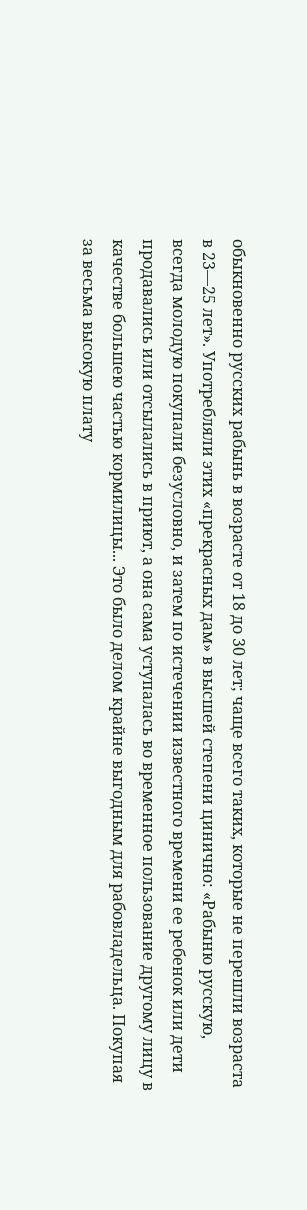обыкновенно русских рабынь в возрасте от 18 до 30 лет; чаще всего таких, которые не перешли возраста в 23—25 лет». Употребляли этих «прекрасных дам» в высшей степени цинично: «Рабыню русскую, всегда молодую покупали безусловно, и затем по истечении известного времени ее ребенок или дети продавались или отсылались в приют, а она сама уступалась во временное пользование другому лицу в качестве большею частью кормилицы... Это было делом крайне выгодным для рабовладельца. Покупая за весьма высокую плату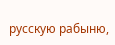русскую рабыню,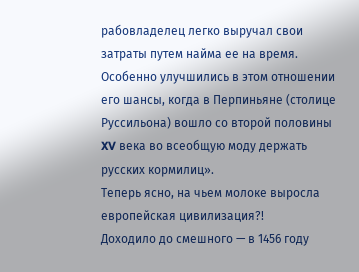рабовладелец легко выручал свои затраты путем найма ее на время. Особенно улучшились в этом отношении его шансы, когда в Перпиньяне (столице Руссильона) вошло со второй половины XV века во всеобщую моду держать русских кормилиц».
Теперь ясно, на чьем молоке выросла европейская цивилизация?!
Доходило до смешного — в 1456 году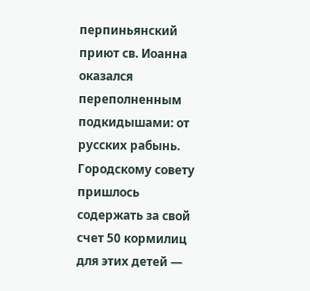перпиньянский приют св. Иоанна оказался переполненным подкидышами: от русских рабынь. Городскому совету пришлось содержать за свой счет 50 кормилиц для этих детей —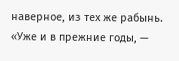наверное, из тех же рабынь. «Уже и в прежние годы, —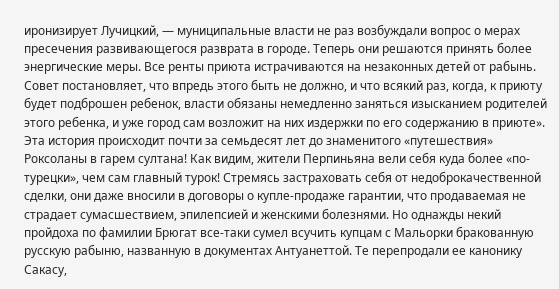иронизирует Лучицкий, — муниципальные власти не раз возбуждали вопрос о мерах пресечения развивающегося разврата в городе. Теперь они решаются принять более энергические меры. Все ренты приюта истрачиваются на незаконных детей от рабынь. Совет постановляет, что впредь этого быть не должно, и что всякий раз, когда, к приюту будет подброшен ребенок, власти обязаны немедленно заняться изысканием родителей этого ребенка, и уже город сам возложит на них издержки по его содержанию в приюте». Эта история происходит почти за семьдесят лет до знаменитого «путешествия» Роксоланы в гарем султана! Как видим, жители Перпиньяна вели себя куда более «по-турецки», чем сам главный турок! Стремясь застраховать себя от недоброкачественной сделки, они даже вносили в договоры о купле-продаже гарантии, что продаваемая не страдает сумасшествием, эпилепсией и женскими болезнями. Но однажды некий пройдоха по фамилии Брюгат все-таки сумел всучить купцам с Мальорки бракованную русскую рабыню, названную в документах Антуанеттой. Те перепродали ее канонику Сакасу,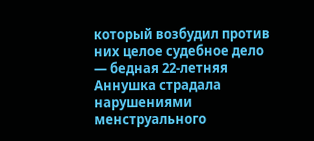который возбудил против них целое судебное дело — бедная 22-летняя Аннушка страдала нарушениями менструального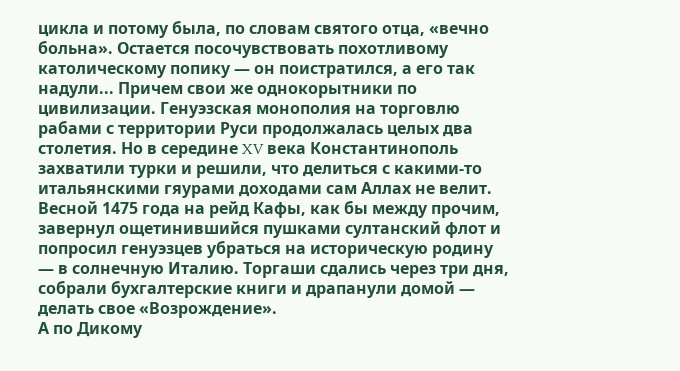цикла и потому была, по словам святого отца, «вечно больна». Остается посочувствовать похотливому католическому попику — он поистратился, а его так надули... Причем свои же однокорытники по цивилизации. Генуэзская монополия на торговлю рабами с территории Руси продолжалась целых два столетия. Но в середине XV века Константинополь захватили турки и решили, что делиться с какими-то итальянскими гяурами доходами сам Аллах не велит. Весной 1475 года на рейд Кафы, как бы между прочим, завернул ощетинившийся пушками султанский флот и попросил генуэзцев убраться на историческую родину — в солнечную Италию. Торгаши сдались через три дня, собрали бухгалтерские книги и драпанули домой — делать свое «Возрождение».
А по Дикому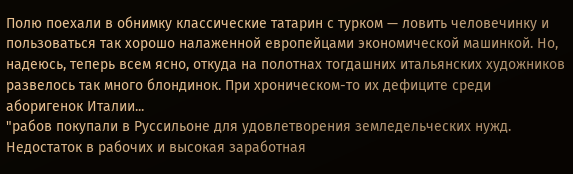Полю поехали в обнимку классические татарин с турком — ловить человечинку и пользоваться так хорошо налаженной европейцами экономической машинкой. Но, надеюсь, теперь всем ясно, откуда на полотнах тогдашних итальянских художников развелось так много блондинок. При хроническом-то их дефиците среди аборигенок Италии...
"рабов покупали в Руссильоне для удовлетворения земледельческих нужд. Недостаток в рабочих и высокая заработная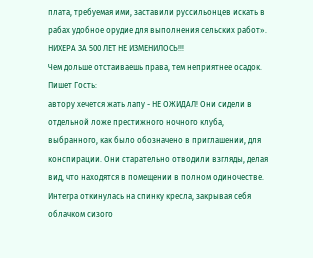плата, требуемая ими, заставили руссильонцев искать в рабах удобное орудие для выполнения сельских работ». НИХЕРА ЗА 500 ЛЕТ НЕ ИЗМЕНИЛОСЬ!!!
Чем дольше отстаиваешь права, тем неприятнее осадок.
Пишет Гость:
автору хечется жать лапу - НЕ ОЖИДАЛ! Они сидели в отдельной ложе престижного ночного клуба, выбранного, как было обозначено в приглашении, для конспирации. Они старательно отводили взгляды, делая вид, что находятся в помещении в полном одиночестве. Интегра откинулась на спинку кресла, закрывая себя облачком сизого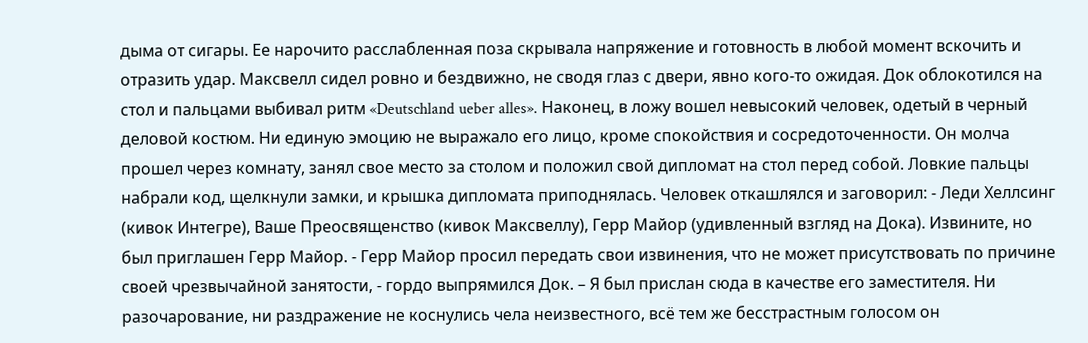дыма от сигары. Ее нарочито расслабленная поза скрывала напряжение и готовность в любой момент вскочить и отразить удар. Максвелл сидел ровно и бездвижно, не сводя глаз с двери, явно кого-то ожидая. Док облокотился на стол и пальцами выбивал ритм «Deutschland ueber alles». Наконец, в ложу вошел невысокий человек, одетый в черный деловой костюм. Ни единую эмоцию не выражало его лицо, кроме спокойствия и сосредоточенности. Он молча прошел через комнату, занял свое место за столом и положил свой дипломат на стол перед собой. Ловкие пальцы набрали код, щелкнули замки, и крышка дипломата приподнялась. Человек откашлялся и заговорил: - Леди Хеллсинг (кивок Интегре), Ваше Преосвященство (кивок Максвеллу), Герр Майор (удивленный взгляд на Дока). Извините, но был приглашен Герр Майор. - Герр Майор просил передать свои извинения, что не может присутствовать по причине своей чрезвычайной занятости, - гордо выпрямился Док. – Я был прислан сюда в качестве его заместителя. Ни разочарование, ни раздражение не коснулись чела неизвестного, всё тем же бесстрастным голосом он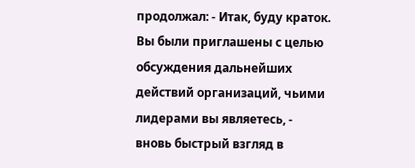продолжал: - Итак, буду краток. Вы были приглашены с целью обсуждения дальнейших действий организаций, чьими лидерами вы являетесь, - вновь быстрый взгляд в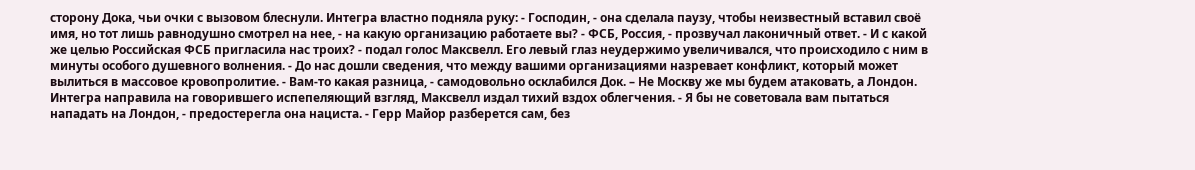сторону Дока, чьи очки с вызовом блеснули. Интегра властно подняла руку: - Господин, - она сделала паузу, чтобы неизвестный вставил своё имя, но тот лишь равнодушно смотрел на нее, - на какую организацию работаете вы? - ФСБ, Россия, - прозвучал лаконичный ответ. - И с какой же целью Российская ФСБ пригласила нас троих? - подал голос Максвелл. Его левый глаз неудержимо увеличивался, что происходило с ним в минуты особого душевного волнения. - До нас дошли сведения, что между вашими организациями назревает конфликт, который может вылиться в массовое кровопролитие. - Вам-то какая разница, - самодовольно осклабился Док. – Не Москву же мы будем атаковать, а Лондон. Интегра направила на говорившего испепеляющий взгляд, Максвелл издал тихий вздох облегчения. - Я бы не советовала вам пытаться нападать на Лондон, - предостерегла она нациста. - Герр Майор разберется сам, без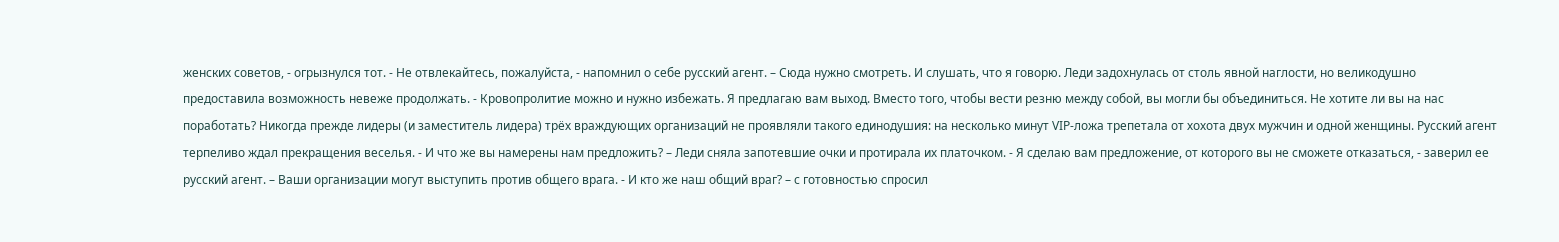женских советов, - огрызнулся тот. - Не отвлекайтесь, пожалуйста, - напомнил о себе русский агент. – Сюда нужно смотреть. И слушать, что я говорю. Леди задохнулась от столь явной наглости, но великодушно предоставила возможность невеже продолжать. - Кровопролитие можно и нужно избежать. Я предлагаю вам выход. Вместо того, чтобы вести резню между собой, вы могли бы объединиться. Не хотите ли вы на нас поработать? Никогда прежде лидеры (и заместитель лидера) трёх враждующих организаций не проявляли такого единодушия: на несколько минут VIP-ложа трепетала от хохота двух мужчин и одной женщины. Русский агент терпеливо ждал прекращения веселья. - И что же вы намерены нам предложить? – Леди сняла запотевшие очки и протирала их платочком. - Я сделаю вам предложение, от которого вы не сможете отказаться, - заверил ее русский агент. – Ваши организации могут выступить против общего врага. - И кто же наш общий враг? – с готовностью спросил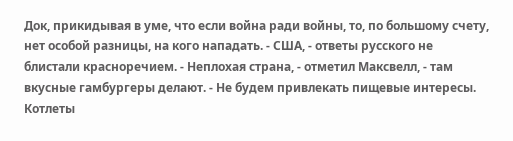Док, прикидывая в уме, что если война ради войны, то, по большому счету, нет особой разницы, на кого нападать. - США, - ответы русского не блистали красноречием. - Неплохая страна, - отметил Максвелл, - там вкусные гамбургеры делают. - Не будем привлекать пищевые интересы. Котлеты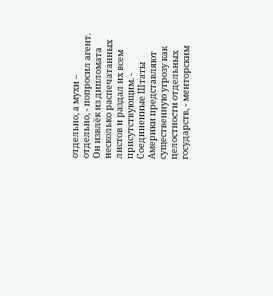отдельно, а мухи – отдельно, - попросил агент. Он извлёк из дипломата несколько распечатанных листов и раздал их всем присутствующим. - Соединенные Штаты Америки представляют существенную угрозу как целостности отдельных государств, - менторским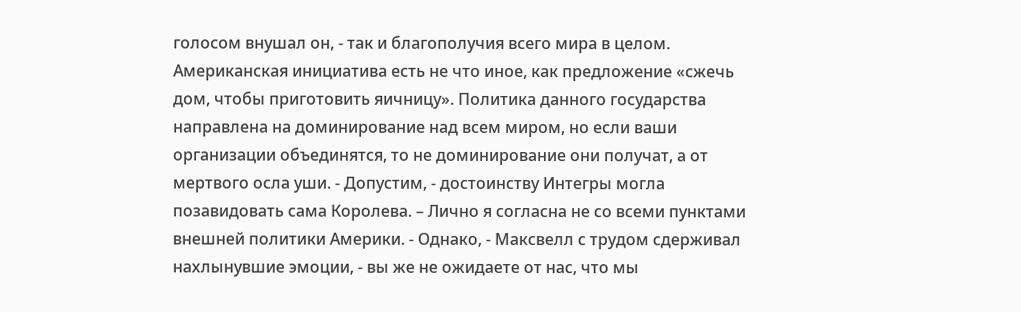голосом внушал он, - так и благополучия всего мира в целом. Американская инициатива есть не что иное, как предложение «сжечь дом, чтобы приготовить яичницу». Политика данного государства направлена на доминирование над всем миром, но если ваши организации объединятся, то не доминирование они получат, а от мертвого осла уши. - Допустим, - достоинству Интегры могла позавидовать сама Королева. – Лично я согласна не со всеми пунктами внешней политики Америки. - Однако, - Максвелл с трудом сдерживал нахлынувшие эмоции, - вы же не ожидаете от нас, что мы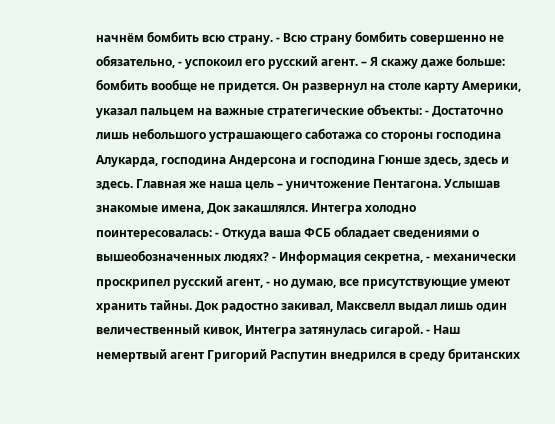начнём бомбить всю страну. - Всю страну бомбить совершенно не обязательно, - успокоил его русский агент. – Я скажу даже больше: бомбить вообще не придется. Он развернул на столе карту Америки, указал пальцем на важные стратегические объекты: - Достаточно лишь небольшого устрашающего саботажа со стороны господина Алукарда, господина Андерсона и господина Гюнше здесь, здесь и здесь. Главная же наша цель – уничтожение Пентагона. Услышав знакомые имена, Док закашлялся. Интегра холодно поинтересовалась: - Откуда ваша ФСБ обладает сведениями о вышеобозначенных людях? - Информация секретна, - механически проскрипел русский агент, - но думаю, все присутствующие умеют хранить тайны. Док радостно закивал, Максвелл выдал лишь один величественный кивок, Интегра затянулась сигарой. - Наш немертвый агент Григорий Распутин внедрился в среду британских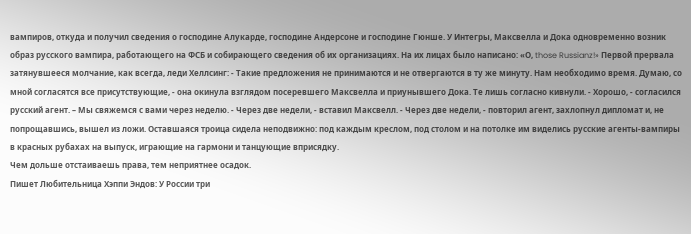вампиров, откуда и получил сведения о господине Алукарде, господине Андерсоне и господине Гюнше. У Интегры, Максвелла и Дока одновременно возник образ русского вампира, работающего на ФСБ и собирающего сведения об их организациях. На их лицах было написано: «О, those Russianz!» Первой прервала затянувшееся молчание, как всегда, леди Хеллсинг: - Такие предложения не принимаются и не отвергаются в ту же минуту. Нам необходимо время. Думаю, со мной согласятся все присутствующие, - она окинула взглядом посеревшего Максвелла и приунывшего Дока. Те лишь согласно кивнули. - Хорошо, - согласился русский агент. – Мы свяжемся с вами через неделю. - Через две недели, - вставил Максвелл. - Через две недели, - повторил агент, захлопнул дипломат и, не попрощавшись, вышел из ложи. Оставшаяся троица сидела неподвижно: под каждым креслом, под столом и на потолке им виделись русские агенты-вампиры в красных рубахах на выпуск, играющие на гармони и танцующие вприсядку.
Чем дольше отстаиваешь права, тем неприятнее осадок.
Пишет Любительница Хэппи Эндов: У России три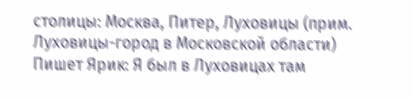столицы: Москва, Питер, Луховицы (прим. Луховицы-город в Московской области) Пишет Ярик: Я был в Луховицах там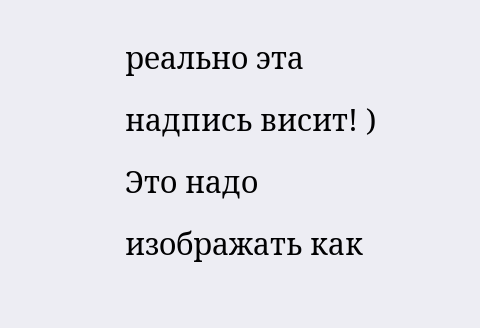реально эта надпись висит! ) Это надо изображать как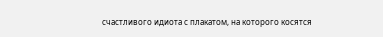счастливого идиота с плакатом, на которого косятся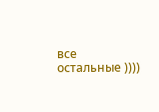все остальные ))))